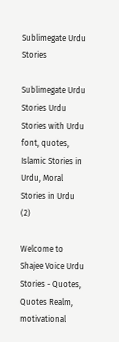Sublimegate Urdu Stories

Sublimegate Urdu Stories Urdu Stories with Urdu font, quotes, Islamic Stories in Urdu, Moral Stories in Urdu
(2)

Welcome to Shajee Voice Urdu Stories - Quotes, Quotes Realm, motivational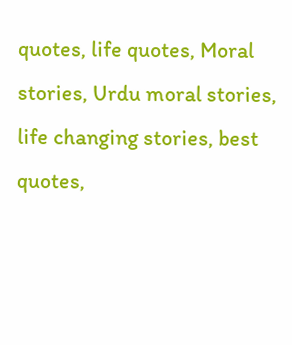quotes, life quotes, Moral stories, Urdu moral stories, life changing stories, best quotes,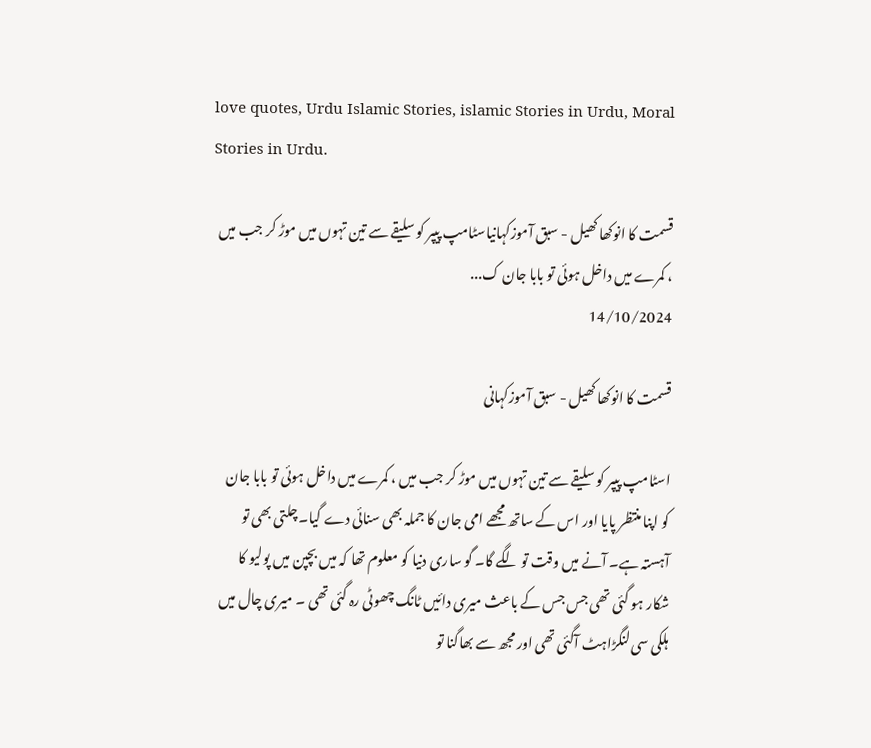love quotes, Urdu Islamic Stories, islamic Stories in Urdu, Moral Stories in Urdu.

قسمت کا انوکھا کھیل - سبق آموزکہانیاسٹامپ پیپر کو سلیقے سے تین تہوں میں موڑ کر جب میں ، کمرے میں داخل ہوئی تو بابا جان ک...
14/10/2024

قسمت کا انوکھا کھیل - سبق آموزکہانی

اسٹامپ پیپر کو سلیقے سے تین تہوں میں موڑ کر جب میں ، کمرے میں داخل ہوئی تو بابا جان کو اپنا منتظر پایا اور اس کے ساتھ مجھے امی جان کا جملہ بھی سنائی دے گیا۔ چلتی بھی تو آہستہ ہے۔ آنے میں وقت تو لگے گا۔ گو ساری دنیا کو معلوم تھا کہ میں بچپن میں پولیو کا شکار ہو گئی تھی جس جس کے باعث میری دائیں ٹانگ چھوٹی رہ گئی تھی ۔ میری چال میں ہلکی سی لنگڑاہٹ آگئی تھی اور مجھ سے بھاگنا تو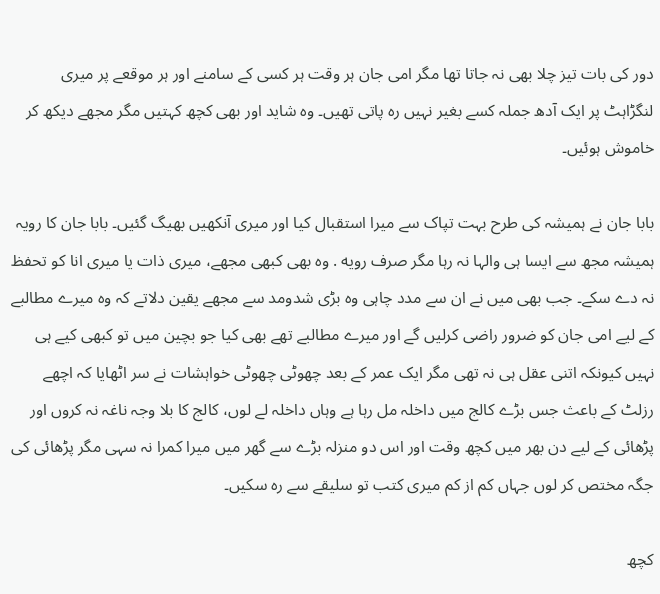دور کی بات تیز چلا بھی نہ جاتا تھا مگر امی جان ہر وقت ہر کسی کے سامنے اور ہر موقعے پر میری لنگڑاہٹ پر ایک آدھ جملہ کسے بغیر نہیں رہ پاتی تھیں۔ وہ شاید اور بھی کچھ کہتیں مگر مجھے دیکھ کر خاموش ہوئیں۔

بابا جان نے ہمیشہ کی طرح بہت تپاک سے میرا استقبال کیا اور میری آنکھیں بھیگ گئیں۔ بابا جان کا رویہ ہمیشہ مجھ سے ایسا ہی والہا نہ رہا مگر صرف رویه . وہ بھی کبھی مجھے، میری ذات یا میری انا کو تحفظ نہ دے سکے۔ جب بھی میں نے ان سے مدد چاہی وہ بڑی شدومد سے مجھے یقین دلاتے کہ وہ میرے مطالبے کے لیے امی جان کو ضرور راضی کرلیں گے اور میرے مطالبے تھے بھی کیا جو بچین میں تو کبھی کیے ہی نہیں کیونکہ اتنی عقل ہی نہ تھی مگر ایک عمر کے بعد چھوٹی چھوٹی خواہشات نے سر اٹھایا کہ اچھے رزلٹ کے باعث جس بڑے کالج میں داخلہ مل رہا ہے وہاں داخلہ لے لوں، کالج کا بلا وجہ ناغہ نہ کروں اور پڑھائی کے لیے دن بھر میں کچھ وقت اور اس دو منزلہ بڑے سے گھر میں میرا کمرا نہ سہی مگر پڑھائی کی جگہ مختص کر لوں جہاں کم از کم میری کتب تو سلیقے سے رہ سکیں۔

کچھ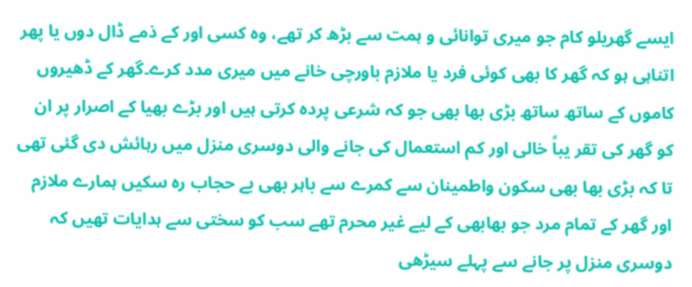ایسے گھریلو کام جو میری توانائی و ہمت سے بڑھ کر تھے، وہ کسی اور کے ذمے ڈال دوں یا پھر اتناہی ہو کہ گھر کا بھی کوئی فرد یا ملازم باورچی خانے میں میری مدد کرے۔گھر کے ڈھیروں کاموں کے ساتھ ساتھ بڑی بھا بھی جو کہ شرعی پردہ کرتی ہیں اور بڑے بھیا کے اصرار پر ان کو گھر کی تقر یباً خالی اور کم استعمال کی جانے والی دوسری منزل میں رہائش دی گئی تھی تا کہ بڑی بھا بھی سکون واطمینان سے کمرے سے باہر بھی بے حجاب رہ سکیں ہمارے ملازم اور گھر کے تمام مرد جو بھابھی کے لیے غیر محرم تھے سب کو سختی سے ہدایات تھیں کہ دوسری منزل پر جانے سے پہلے سیڑھی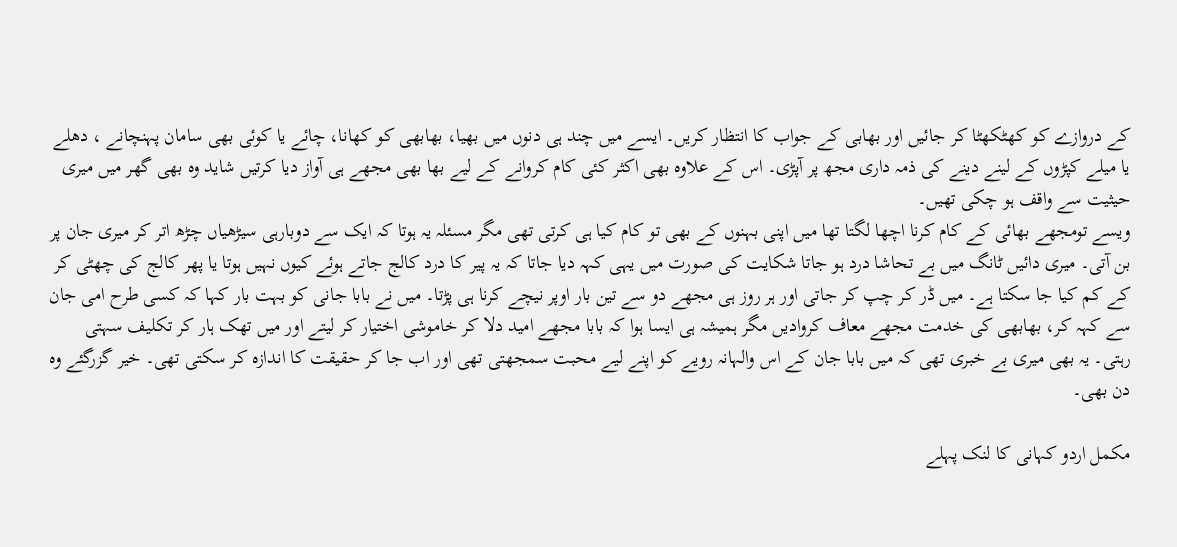کے دروازے کو کھٹکھٹا کر جائیں اور بھابی کے جواب کا انتظار کریں۔ ایسے میں چند ہی دنوں میں بھیا، بھابھی کو کھانا، چائے یا کوئی بھی سامان پہنچانے ، دھلے یا میلے کپڑوں کے لینے دینے کی ذمہ داری مجھ پر آپڑی۔ اس کے علاوہ بھی اکثر کئی کام کروانے کے لیے بھا بھی مجھے ہی آواز دیا کرتیں شاید وہ بھی گھر میں میری حیثیت سے واقف ہو چکی تھیں۔
ویسے تومجھے بھائی کے کام کرنا اچھا لگتا تھا میں اپنی بہنوں کے بھی تو کام کیا ہی کرتی تھی مگر مسئلہ یہ ہوتا کہ ایک سے دوبارہی سیڑھیاں چڑھ اتر کر میری جان پر بن آتی۔ میری دائیں ٹانگ میں بے تحاشا درد ہو جاتا شکایت کی صورت میں یہی کہہ دیا جاتا کہ یہ پیر کا درد کالج جاتے ہوئے کیوں نہیں ہوتا یا پھر کالج کی چھٹی کر کے کم کیا جا سکتا ہے۔ میں ڈر کر چپ کر جاتی اور ہر روز ہی مجھے دو سے تین بار اوپر نیچے کرنا ہی پڑتا۔ میں نے بابا جانی کو بہت بار کہا کہ کسی طرح امی جان سے کہہ کر، بھابھی کی خدمت مجھے معاف کروادیں مگر ہمیشہ ہی ایسا ہوا کہ بابا مجھے امید دلا کر خاموشی اختیار کر لیتے اور میں تھک ہار کر تکلیف سہتی رہتی۔ یہ بھی میری بے خبری تھی کہ میں بابا جان کے اس والہانہ رویے کو اپنے لیے محبت سمجھتی تھی اور اب جا کر حقیقت کا اندازہ کر سکتی تھی۔ خیر گزرگئے وہ دن بھی۔

مکمل اردو کہانی کا لنک پہلے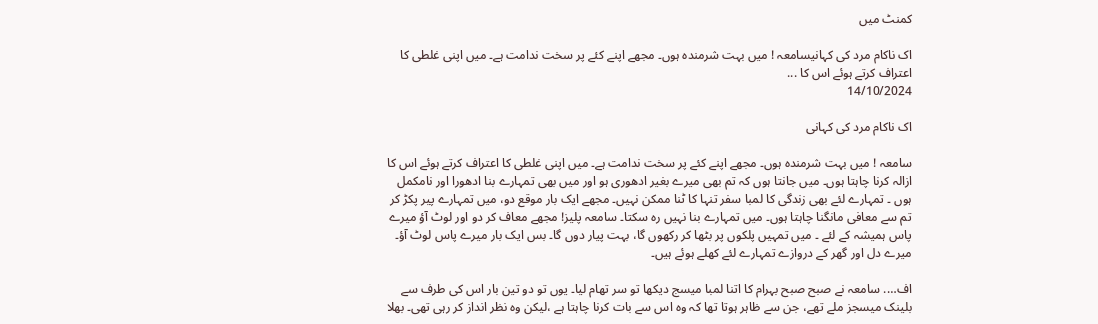کمنٹ میں

اک ناکام مرد کی کہانیسامعہ ! میں بہت شرمندہ ہوں۔ مجھے اپنے کئے پر سخت ندامت ہے۔ میں اپنی غلطی کا اعتراف کرتے ہوئے اس کا ...
14/10/2024

اک ناکام مرد کی کہانی

سامعہ ! میں بہت شرمندہ ہوں۔ مجھے اپنے کئے پر سخت ندامت ہے۔ میں اپنی غلطی کا اعتراف کرتے ہوئے اس کا ازالہ کرنا چاہتا ہوں۔ میں جانتا ہوں کہ تم بھی میرے بغیر ادھوری ہو اور میں بھی تمہارے بنا ادھورا اور نامکمل ہوں ۔ تمہارے لئے بھی زندگی کا لمبا سفر تنہا کا ٹنا ممکن نہیں۔ مجھے ایک بار موقع دو، میں تمہارے پیر پکڑ کر تم سے معافی مانگنا چاہتا ہوں۔ میں تمہارے بنا نہیں رہ سکتا۔ سامعہ پلیز! مجھے معاف کر دو اور لوٹ آؤ میرے پاس ہمیشہ کے لئے ۔ میں تمہیں پلکوں پر بٹھا کر رکھوں گا، بہت پیار دوں گا۔ بس ایک بار میرے پاس لوٹ آؤ۔ میرے دل اور گھر کے دروازے تمہارے لئے کھلے ہوئے ہیں۔

اف…. سامعہ نے صبح صبح بہرام کا اتنا لمبا میسج دیکھا تو سر تھام لیا۔ یوں تو دو تین بار اس کی طرف سے بلینک میسجز ملے تھے، جن سے ظاہر ہوتا تھا کہ وہ اس سے بات کرنا چاہتا ہے ،لیکن وہ نظر انداز کر رہی تھی۔ بھلا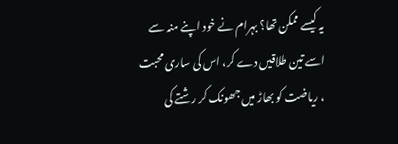یہ کیسے ممکن تھا؟ بہرام نے خود اپنے منہ سے اسے تین طلاقیں دے کر، اس کی ساری محبت ، ریاضت کو بھاڑ میں جھونک کر رشتے کی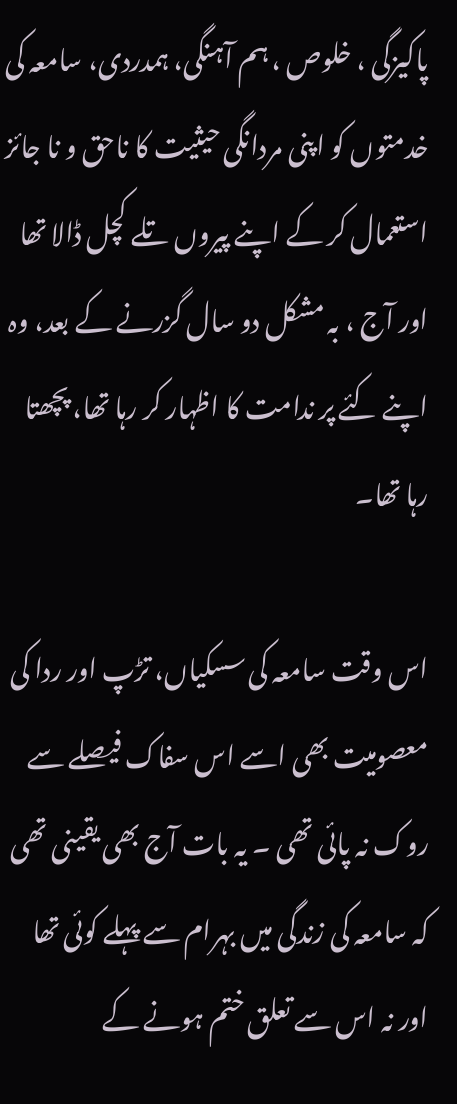پاکیزگی ، خلوص ، ہم آہنگی، ہمدردی، سامعہ کی خدمتوں کو اپنی مردانگی حیثیت کا ناحق و نا جائز استعمال کر کے اپنے پیروں تلے کچل ڈالا تھا اور آج ، بہ مشکل دو سال گزرنے کے بعد، وہ اپنے کئے پر ندامت کا اظہار کر رہا تھا، پچھتا رہا تھا۔

اس وقت سامعہ کی سسکیاں، تڑپ اور ردا کی معصومیت بھی اسے اس سفاک فیصلے سے روک نہ پائی تھی ۔ یہ بات آج بھی یقینی تھی کہ سامعہ کی زندگی میں بہرام سے پہلے کوئی تھا اور نہ اس سے تعلق ختم ہونے کے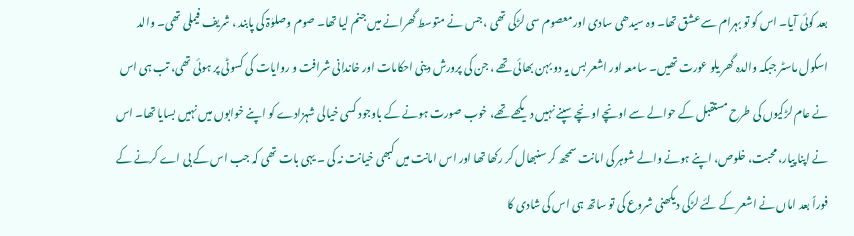بعد کوئی آیا۔ اس کو تو بہرام سے عشق تھا۔ وہ سیدھی سادی اور معصوم سی لڑکی تھی ، جس نے متوسط گھرانے میں جنم لیا تھا۔ صوم وصلوٰۃ کی پابند ، شریف فیملی تھی۔ والد اسکول ماسٹر جبکہ والدہ گھر یلو عورت تھیں۔ سامعہ اور اشعر بس یہ دو بہن بھائی تھے ، جن کی پرورش دینی احکامات اور خاندانی شرافت و روایات کی کسوٹی پر ہوئی تھی، تب ہی اس نے عام لڑکیوں کی طرح مستقبل کے حوالے سے اونچے اونچے سپنے نہیں دیکھے تھے، خوب صورت ہونے کے باوجود کسی خیالی شہزادے کو اپنے خوابوں میں نہیں بسایا تھا۔ اس نے اپنا پیار، محبت، خلوص، اپنے ہونے والے شوہر کی امانت سمجھ کر سنبھال کر رکھا تھا اور اس امانت میں کبھی خیانت نہ کی ۔ یہی بات تھی کہ جب اس کے بی اے کرنے کے فوراً بعد اماں نے اشعر کے لئے لڑکی دیکھنی شروع کی تو ساتھ ہی اس کی شادی کا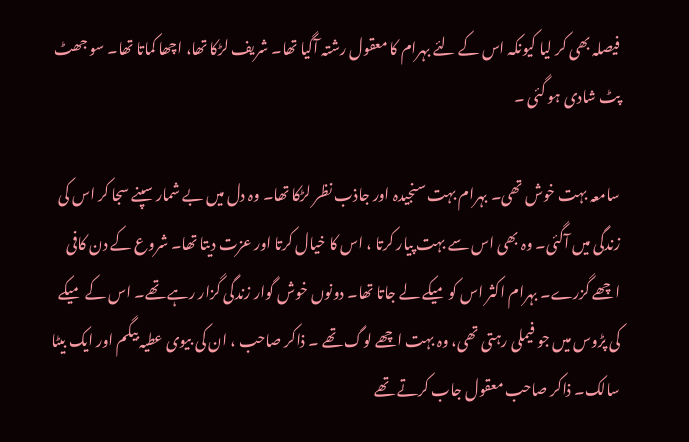فیصلہ بھی کر لیا کیونکہ اس کے لئے بہرام کا معقول رشتہ آگیا تھا۔ شریف لڑکا تھا، اچھا کماتا تھا۔ سو جھٹ پٹ شادی ہو گئی ۔

سامعہ بہت خوش تھی۔ بہرام بہت سنجیدہ اور جاذب نظر لڑکا تھا۔ وہ دل میں بے شمار سپنے سجا کر اس کی زندگی میں آگئی۔ وہ بھی اس سے بہت پیار کرتا ، اس کا خیال کرتا اور عزت دیتا تھا۔ شروع کے دن کافی اچھے گزرے۔ بہرام اکثر اس کو میکے لے جاتا تھا۔ دونوں خوش گوار زندگی گزار رہے تھے۔ اس کے میکے کی پڑوس میں جو فیملی رہتی تھی، وہ بہت اچھے لوگ تھے ۔ ذاکر صاحب ، ان کی بیوی عطیہ بیگم اور ایک بیٹا سالک۔ ذاکر صاحب معقول جاب کرتے تھے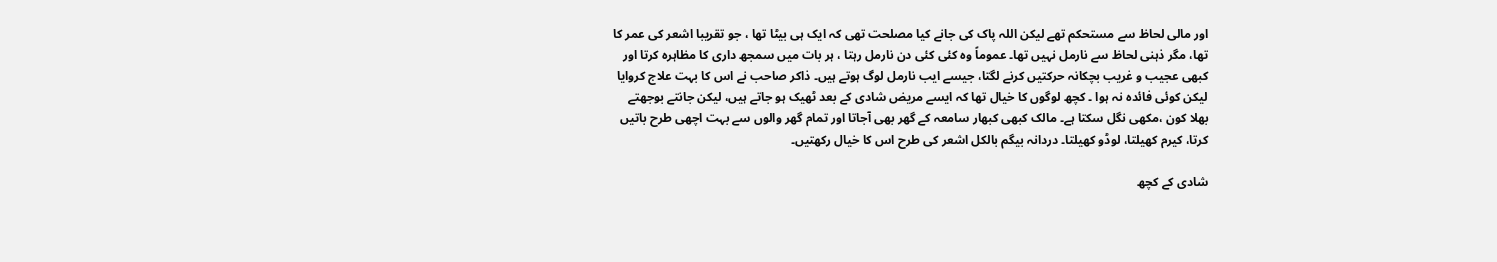اور مالی لحاظ سے مستحکم تھے لیکن اللہ پاک کی جانے کیا مصلحت تھی کہ ایک ہی بیٹا تھا ، جو تقریبا اشعر کی عمر کا تھا، مگر ذہنی لحاظ سے نارمل نہیں تھا۔ عموماً وہ کئی کئی دن نارمل رہتا ، ہر بات میں سمجھ داری کا مظاہرہ کرتا اور کبھی عجیب و غریب بچکانہ حرکتیں کرنے لگتا، جیسے ایب نارمل لوگ ہوتے ہیں۔ ذاکر صاحب نے اس کا بہت علاج کروایا لیکن کوئی فائدہ نہ ہوا ۔ کچھ لوگوں کا خیال تھا کہ ایسے مریض شادی کے بعد ٹھیک ہو جاتے ہیں، لیکن جانتے بوجھتے بھلا کون ،مکھی نگل سکتا ہے۔ مالک کبھی کبھار سامعہ کے گھر بھی آجاتا اور تمام گھر والوں سے بہت اچھی طرح باتیں کرتا، کیرم کھیلتا، لوڈو کھیلتا۔ دردانہ بیگم بالکل اشعر کی طرح اس کا خیال رکھتیں۔

شادی کے کچھ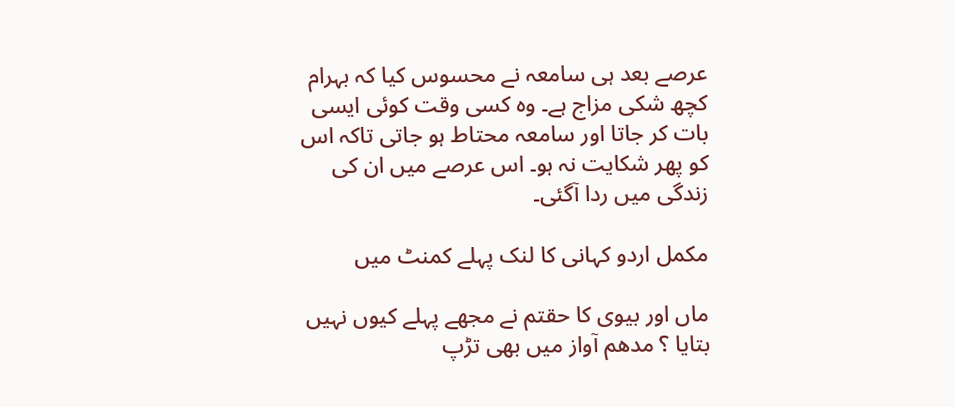عرصے بعد ہی سامعہ نے محسوس کیا کہ بہرام کچھ شکی مزاج ہے۔ وہ کسی وقت کوئی ایسی بات کر جاتا اور سامعہ محتاط ہو جاتی تاکہ اس کو پھر شکایت نہ ہو۔ اس عرصے میں ان کی زندگی میں ردا آگئی۔

مکمل اردو کہانی کا لنک پہلے کمنٹ میں

ماں اور بیوی کا حقتم نے مجھے پہلے کیوں نہیں بتایا ؟ مدھم آواز میں بھی تڑپ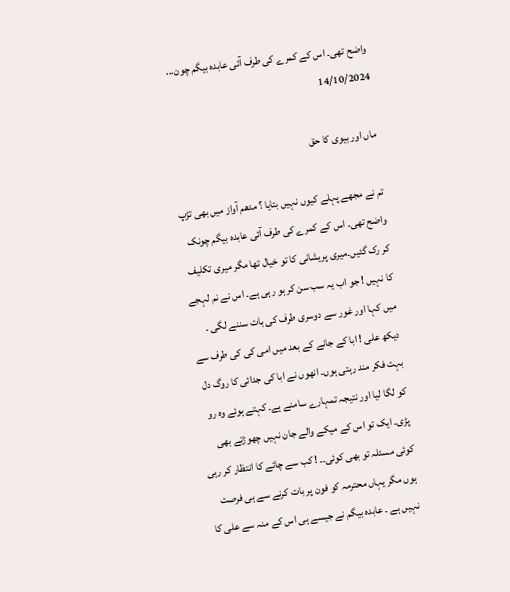واضح تھی۔ اس کے کمرے کی طرف آئی عابدہ بیگم چون...
14/10/2024

ماں اور بیوی کا حق

تم نے مجھے پہلے کیوں نہیں بتایا ؟ مدھم آواز میں بھی تڑپ واضح تھی۔ اس کے کمرے کی طرف آئی عابدہ بیگم چونک کر رک گئیں۔میری پریشانی کا تو خیال تھا مگر میری تکلیف کا نہیں ! جو اب یہ سب سن کر ہو رہی ہے۔ اس نے نم لہجے میں کہا اور غور سے دوسری طرف کی بات سننے لگی ۔ دیکھ علی ! ابا کے جانے کے بعد میں امی کی کی طرف سے بہت فکر مند رہتی ہوں۔ انھوں نے ابا کی جدائی کا روگ دل کو لگا لیا اور نتیجہ تمہارے سامنے ہے۔ کہتے ہوئے وہ رو پڑی۔ ایک تو اس کے میکے والے جان نہیں چھوڑتے بھی کوئی مسئلہ تو بھی کوئی۔۔ ! کب سے چائے کا انتظار کر رہی ہوں مگر یہاں محترمہ کو فون پر بات کرنے سے ہی فرصت نہیں ہے ۔ عابدہ بیگم نے جیسے ہی اس کے منہ سے علی کا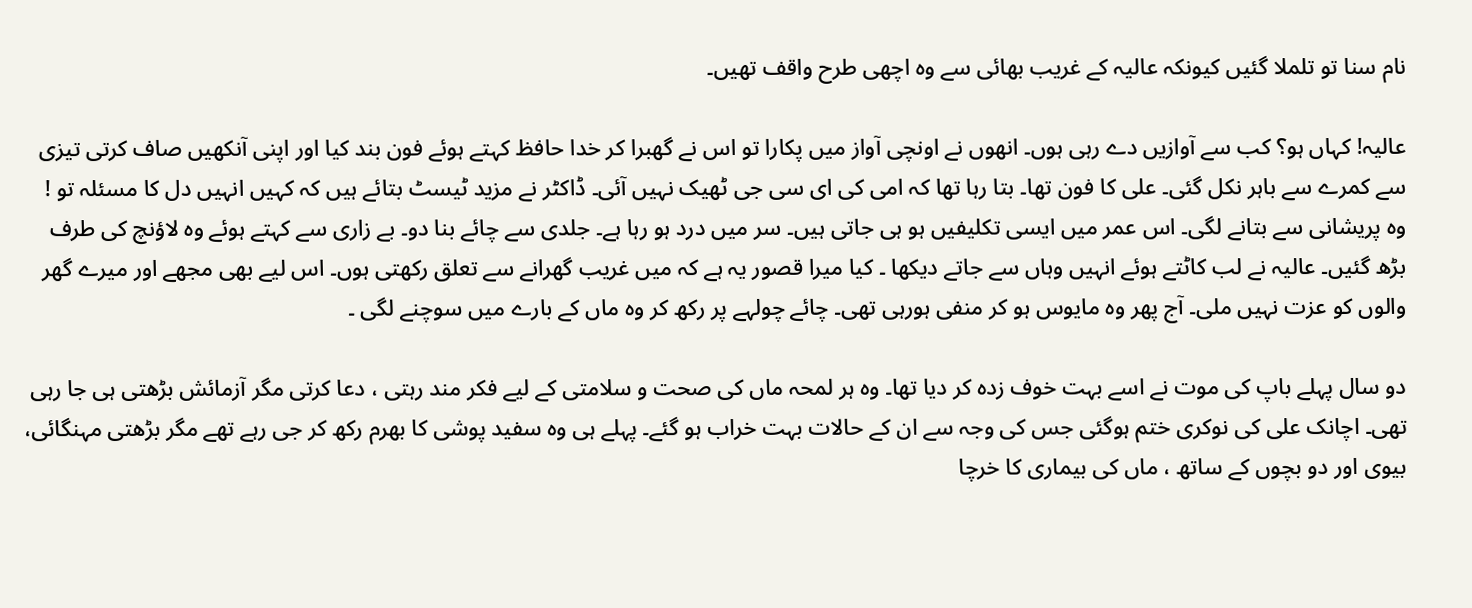نام سنا تو تلملا گئیں کیونکہ عالیہ کے غریب بھائی سے وہ اچھی طرح واقف تھیں۔

عالیہ! کہاں ہو؟ کب سے آوازیں دے رہی ہوں۔ انھوں نے اونچی آواز میں پکارا تو اس نے گھبرا کر خدا حافظ کہتے ہوئے فون بند کیا اور اپنی آنکھیں صاف کرتی تیزی سے کمرے سے باہر نکل گئی۔ علی کا فون تھا۔ بتا رہا تھا کہ امی کی ای سی جی ٹھیک نہیں آئی۔ ڈاکٹر نے مزید ٹیسٹ بتائے ہیں کہ کہیں انہیں دل کا مسئلہ تو ! وہ پریشانی سے بتانے لگی۔ اس عمر میں ایسی تکلیفیں ہو ہی جاتی ہیں۔ سر میں درد ہو رہا ہے۔ جلدی سے چائے بنا دو۔ بے زاری سے کہتے ہوئے وہ لاؤنچ کی طرف بڑھ گئیں۔ عالیہ نے لب کاٹتے ہوئے انہیں وہاں سے جاتے دیکھا ۔ کیا میرا قصور یہ ہے کہ میں غریب گھرانے سے تعلق رکھتی ہوں۔ اس لیے بھی مجھے اور میرے گھر والوں کو عزت نہیں ملی۔ آج پھر وہ مایوس ہو کر منفی ہورہی تھی۔ چائے چولہے پر رکھ کر وہ ماں کے بارے میں سوچنے لگی ۔

دو سال پہلے باپ کی موت نے اسے بہت خوف زدہ کر دیا تھا۔ وہ ہر لمحہ ماں کی صحت و سلامتی کے لیے فکر مند رہتی ، دعا کرتی مگر آزمائش بڑھتی ہی جا رہی تھی۔ اچانک علی کی نوکری ختم ہوگئی جس کی وجہ سے ان کے حالات بہت خراب ہو گئے۔ پہلے ہی وہ سفید پوشی کا بھرم رکھ کر جی رہے تھے مگر بڑھتی مہنگائی، بیوی اور دو بچوں کے ساتھ ، ماں کی بیماری کا خرچا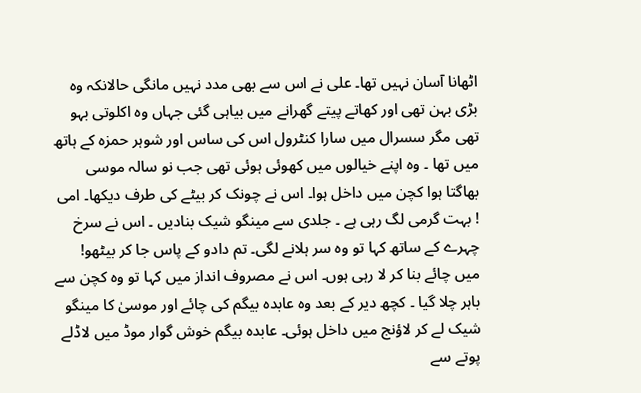اٹھانا آسان نہیں تھا۔ علی نے اس سے بھی مدد نہیں مانگی حالانکہ وہ بڑی بہن تھی اور کھاتے پیتے گھرانے میں بیاہی گئی جہاں وہ اکلوتی بہو تھی مگر سسرال میں سارا کنٹرول اس کی ساس اور شوہر حمزہ کے ہاتھ میں تھا ۔ وہ اپنے خیالوں میں کھوئی ہوئی تھی جب نو سالہ موسی بھاگتا ہوا کچن میں داخل ہوا۔ اس نے چونک کر بیٹے کی طرف دیکھا۔ امی ! بہت گرمی لگ رہی ہے ۔ جلدی سے مینگو شیک بنادیں ۔ اس نے سرخ چہرے کے ساتھ کہا تو وہ سر ہلانے لگی۔ تم دادو کے پاس جا کر بیٹھو! میں چائے بنا کر لا رہی ہوں۔ اس نے مصروف انداز میں کہا تو وہ کچن سے باہر چلا گیا ۔ کچھ دیر کے بعد وہ عابدہ بیگم کی چائے اور موسیٰ کا مینگو شیک لے کر لاؤنج میں داخل ہوئی۔ عابدہ بیگم خوش گوار موڈ میں لاڈلے پوتے سے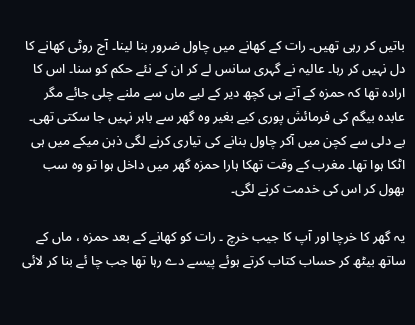باتیں کر رہی تھیں۔ رات کے کھانے میں چاول ضرور بنا لینا۔ آج روٹی کھانے کا دل نہیں کر رہا۔ عالیہ نے گہری سانس لے کر ان کے نئے حکم کو سنا۔ اس کا ارادہ تھا کہ حمزہ کے آتے ہی کچھ دیر کے لیے ماں سے ملنے چلی جائے مگر عابدہ بیگم کی فرمائش پوری کیے بغیر وہ گھر سے باہر نہیں جا سکتی تھی۔ بے دلی سے کچن میں آکر چاول بنانے کی تیاری کرنے لگی ذہن میکے میں ہی اٹکا ہوا تھا۔ مغرب کے وقت تھکا ہارا حمزہ گھر میں داخل ہوا تو وہ سب بھول کر اس کی خدمت کرنے لگی۔

یہ گھر کا خرچا اور آپ کا جیب خرچ ۔ رات کو کھانے کے بعد حمزہ ، ماں کے ساتھ بیٹھ کر حساب کتاب کرتے ہوئے پیسے دے رہا تھا جب چا ئے بنا کر لائی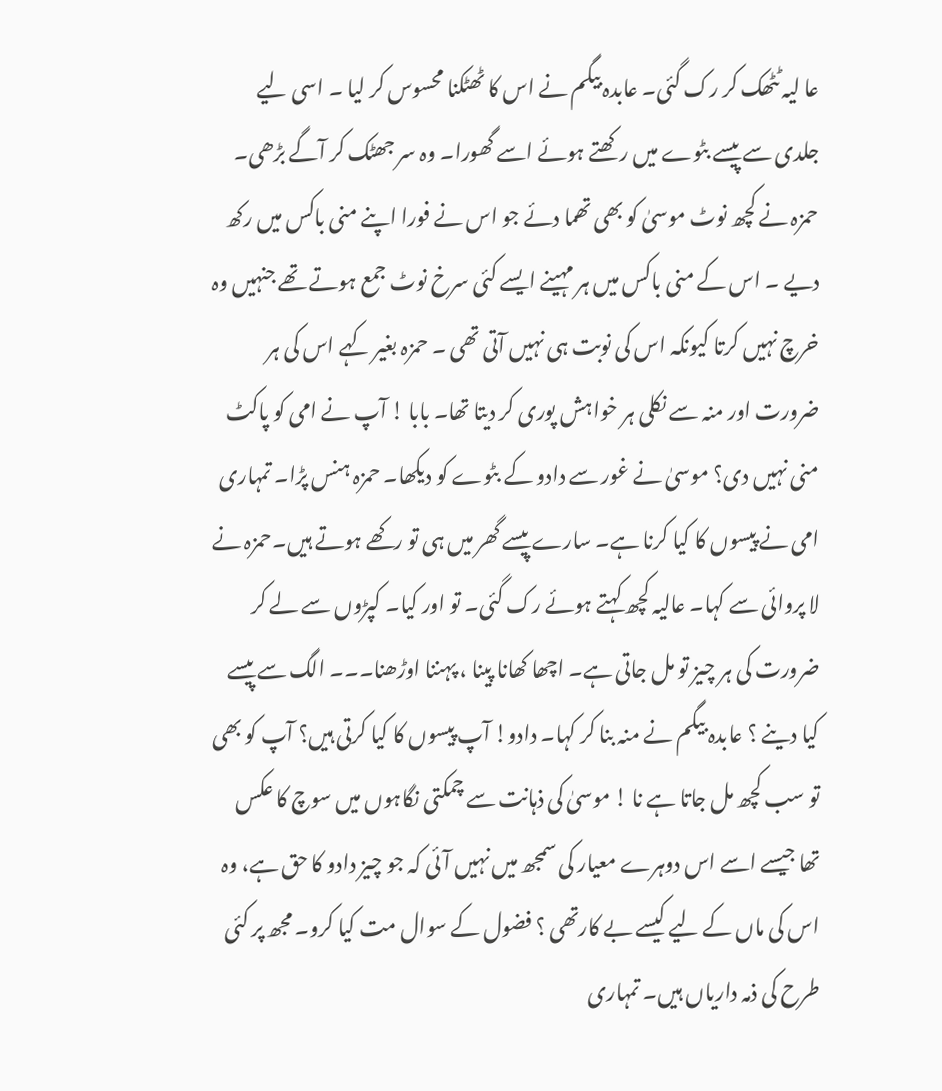عا لیہ ٹٹھک کر رک گئی۔ عابدہ بیگم نے اس کا ٹھٹکنا محسوس کر لیا ۔ اسی لیے جلدی سے پیسے بٹوے میں رکھتے ہوئے اسے گھورا۔ وہ سر جھٹک کر آگے بڑھی۔ حمزہ نے کچھ نوٹ موسیٰ کو بھی تھما دئے جو اس نے فورا اپنے منی باکس میں رکھ دیے ۔ اس کے منی باکس میں ہر مہینے ایسے کئی سرخ نوٹ جمع ہوتے تھے جنہیں وہ خرچ نہیں کرتا کیونکہ اس کی نوبت ہی نہیں آتی تھی ۔ حمزہ بغیر کہے اس کی ہر ضرورت اور منہ سے نکلی ہر خواہش پوری کر دیتا تھا۔ بابا ! آپ نے امی کو پاکٹ منی نہیں دی؟ موسیٰ نے غور سے دادو کے بٹوے کو دیکھا۔ حمزہ ہنس پڑا۔ تمہاری امی نے پیسوں کا کیا کرنا ہے۔ سارے پیسے گھر میں ہی تو رکھے ہوتے ہیں۔حمزہ نے لا پروائی سے کہا۔ عالیہ کچھ کہتے ہوئے رک گئی۔ تو اور کیا۔ کپڑوں سے لے کر ضرورت کی ہر چیز تو مل جاتی ہے۔ اچھا کھانا پینا ، پہننا اوڑھنا۔۔۔ الگ سے پیسے کیا دینے ؟ عابدہ بیگم نے منہ بنا کر کہا۔ دادو! آپ پیسوں کا کیا کرتی ہیں؟ آپ کو بھی تو سب کچھ مل جاتا ہے نا ! موسیٰ کی ذہانت سے چمکتی نگاہوں میں سوچ کا عکس تھا جیسے اسے اس دوہرے معیار کی سمجھ میں نہیں آئی کہ جو چیز دادو کا حق ہے، وہ اس کی ماں کے لیے کیسے بے کارتھی ؟ فضول کے سوال مت کیا کرو۔ مجھ پر کئی طرح کی ذمہ داریاں ہیں۔ تمہاری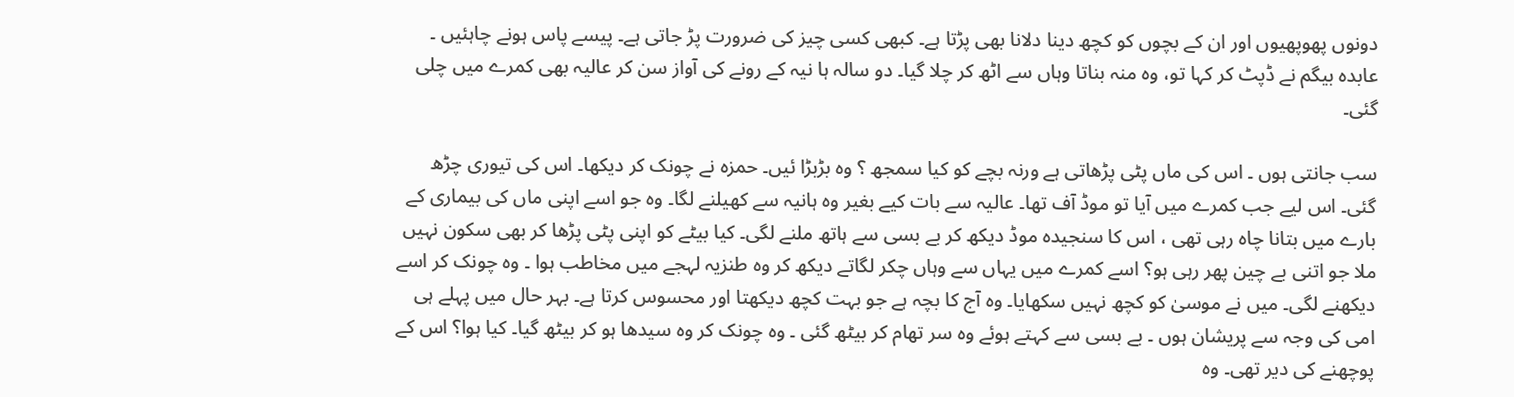دونوں پھوپھیوں اور ان کے بچوں کو کچھ دینا دلانا بھی پڑتا ہے۔ کبھی کسی چیز کی ضرورت پڑ جاتی ہے۔ پیسے پاس ہونے چاہئیں ۔ عابدہ بیگم نے ڈپٹ کر کہا تو، وہ منہ بناتا وہاں سے اٹھ کر چلا گیا۔ دو سالہ ہا نیہ کے رونے کی آواز سن کر عالیہ بھی کمرے میں چلی گئی۔

سب جانتی ہوں ۔ اس کی ماں پٹی پڑھاتی ہے ورنہ بچے کو کیا سمجھ ؟ وہ بڑبڑا ئیں۔ حمزہ نے چونک کر دیکھا۔ اس کی تیوری چڑھ گئی۔ اس لیے جب کمرے میں آیا تو موڈ آف تھا۔ عالیہ سے بات کیے بغیر وہ ہانیہ سے کھیلنے لگا۔ وہ جو اسے اپنی ماں کی بیماری کے بارے میں بتانا چاہ رہی تھی ، اس کا سنجیدہ موڈ دیکھ کر بے بسی سے ہاتھ ملنے لگی۔ کیا بیٹے کو اپنی پٹی پڑھا کر بھی سکون نہیں ملا جو اتنی بے چین پھر رہی ہو؟ اسے کمرے میں یہاں سے وہاں چکر لگاتے دیکھ کر وہ طنزیہ لہجے میں مخاطب ہوا ۔ وہ چونک کر اسے دیکھنے لگی۔ میں نے موسیٰ کو کچھ نہیں سکھایا۔ وہ آج کا بچہ ہے جو بہت کچھ دیکھتا اور محسوس کرتا ہے۔ بہر حال میں پہلے ہی امی کی وجہ سے پریشان ہوں ۔ بے بسی سے کہتے ہوئے وہ سر تھام کر بیٹھ گئی ۔ وہ چونک کر وہ سیدھا ہو کر بیٹھ گیا۔ کیا ہوا؟ اس کے پوچھنے کی دیر تھی۔ وہ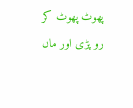پھوٹ پھوٹ کر رو پڑی اور ماں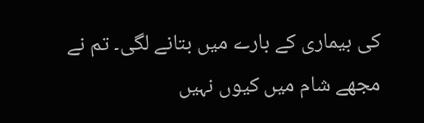کی بیماری کے بارے میں بتانے لگی۔ تم نے مجھے شام میں کیوں نہیں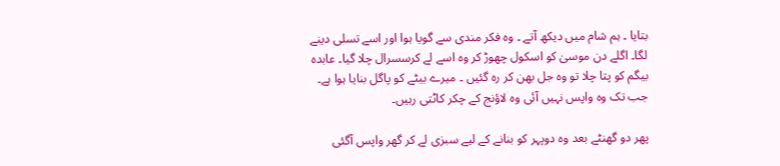بتایا ۔ ہم شام میں دیکھ آتے ۔ وہ فکر مندی سے گویا ہوا اور اسے تسلی دینے لگا۔ اگلے دن موسیٰ کو اسکول چھوڑ کر وہ اسے لے کرسسرال چلا گیا۔ عابدہ بیگم کو پتا چلا تو وہ جل بھن کر رہ گئیں ۔ میرے بیٹے کو پاگل بنایا ہوا ہے۔ جب تک وہ واپس نہیں آئی وہ لاؤنج کے چکر کاٹتی رہیں۔

پھر دو گھنٹے بعد وہ دوپہر کو بنانے کے لیے سبزی لے کر گھر واپس آگئی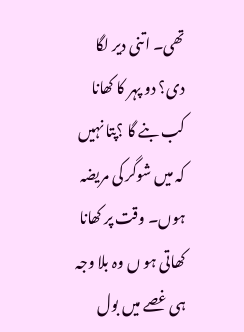تھی۔ اتنی دیر لگا دی؟ دو پہر کا کھانا کب بنے گا ؟پتا نہیں کہ میں شوگر کی مریضہ ہوں۔ وقت پر کھانا کھاتی ہو ں وہ بلا وجہ ہی غصے میں بول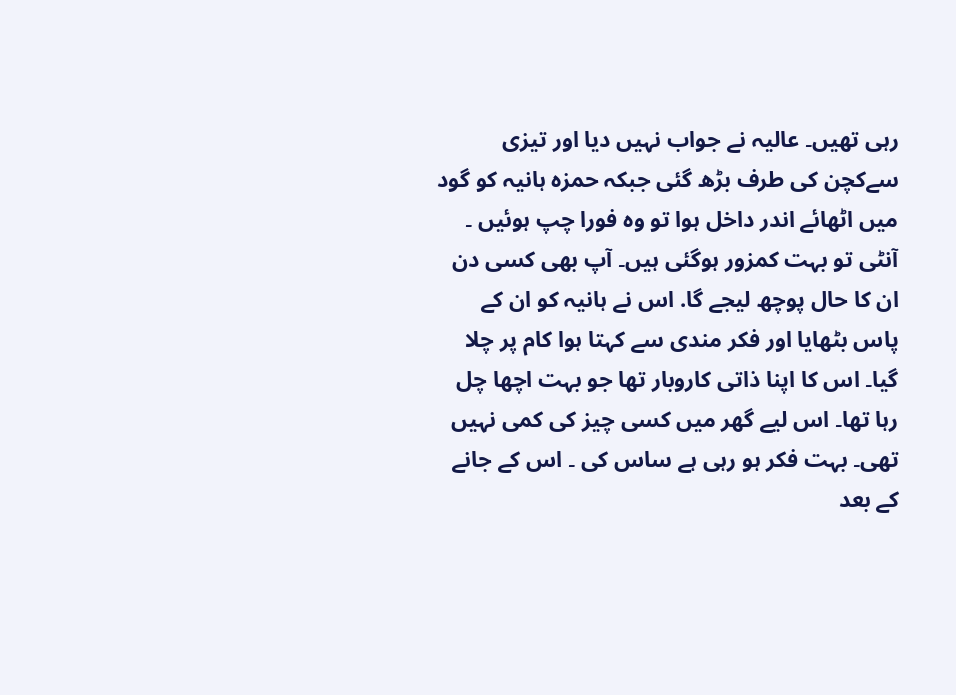رہی تھیں۔ عالیہ نے جواب نہیں دیا اور تیزی سےکچن کی طرف بڑھ گئی جبکہ حمزہ ہانیہ کو گود میں اٹھائے اندر داخل ہوا تو وہ فورا چپ ہوئیں ۔ آنٹی تو بہت کمزور ہوگئی ہیں۔ آپ بھی کسی دن ان کا حال پوچھ لیجے گا. اس نے ہانیہ کو ان کے پاس بٹھایا اور فکر مندی سے کہتا ہوا کام پر چلا گیا۔ اس کا اپنا ذاتی کاروبار تھا جو بہت اچھا چل رہا تھا۔ اس لیے گھر میں کسی چیز کی کمی نہیں تھی۔ بہت فکر ہو رہی ہے ساس کی ۔ اس کے جانے کے بعد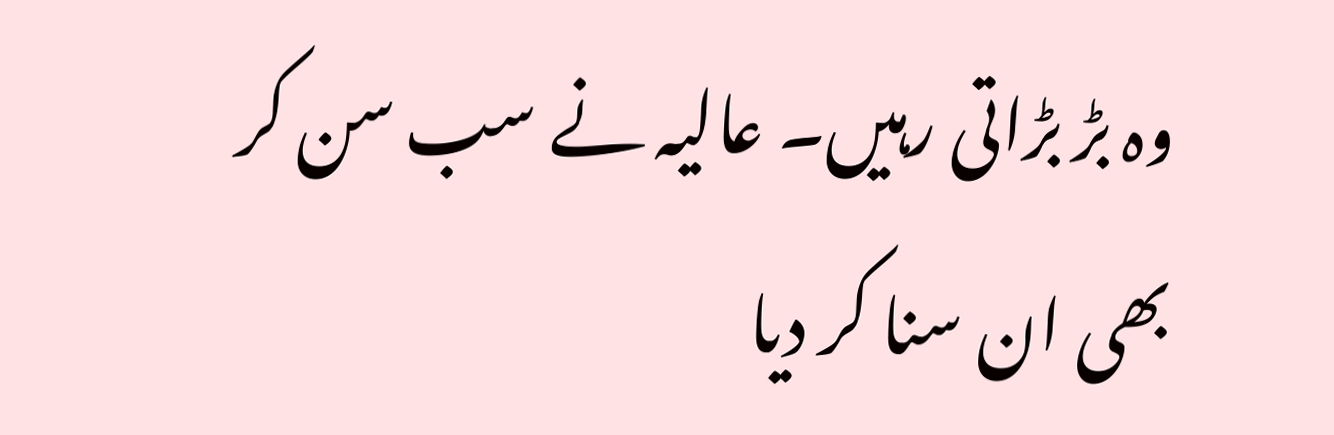وہ بڑ بڑاتی رہیں۔ عالیہ نے سب سن کر بھی ان سنا کر دیا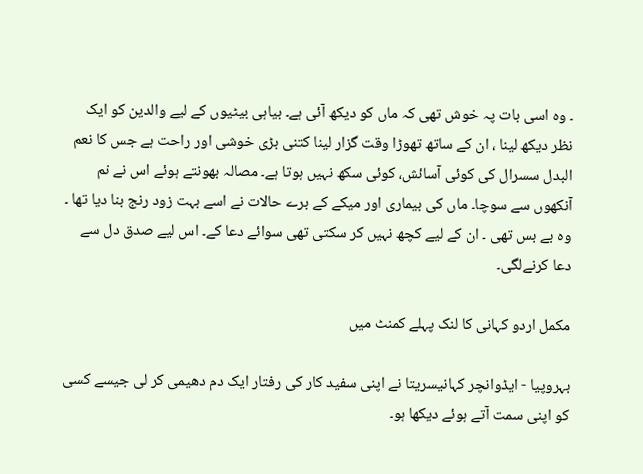۔ وہ اسی بات پہ خوش تھی کہ ماں کو دیکھ آئی ہے۔ بیاہی بیٹیوں کے لیے والدین کو ایک نظر دیکھ لینا ، ان کے ساتھ تھوڑا وقت گزار لینا کتنی بڑی خوشی اور راحت ہے جس کا نعم البدل سسرال کی کوئی آسائش، کوئی سکھ نہیں ہوتا ہے۔ مصالہ بھونتے ہوئے اس نے نم آنکھوں سے سوچا۔ ماں کی بیماری اور میکے کے برے حالات نے اسے بہت زود رنج بنا دیا تھا ۔ وہ بے بس تھی ۔ ان کے لیے کچھ نہیں کر سکتی تھی سوائے دعا کے۔ اس لیے صدق دل سے دعا کرنےلگی۔

مکمل اردو کہانی کا لنک پہلے کمنٹ میں

بہروپیا - ایڈوانچر کہانیسریتا نے اپنی سفید کار کی رفتار ایک دم دھیمی کر لی جیسے کسی کو اپنی سمت آتے ہوئے دیکھا ہو۔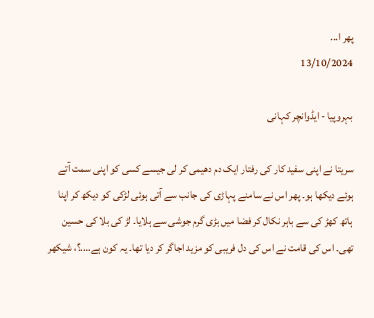پھر ا...
13/10/2024

بہروپیا - ایڈوانچر کہانی

سریتا نے اپنی سفید کار کی رفتار ایک دم دھیمی کر لی جیسے کسی کو اپنی سمت آتے ہوئے دیکھا ہو۔ پھر اس نے سامنے پہاڑی کی جانب سے آتی ہوئی لڑکی کو دیکھ کر اپنا ہاتھ کھڑ کی سے باہر نکال کر فضا میں بڑی گرم جوشی سے ہلایا۔ لڑ کی بلا کی حسین تھی۔ اس کی قامت نے اس کی دل فریبی کو مزید اجاگر کر دیا تھا۔ یہ کون ہے….؟، شیکھر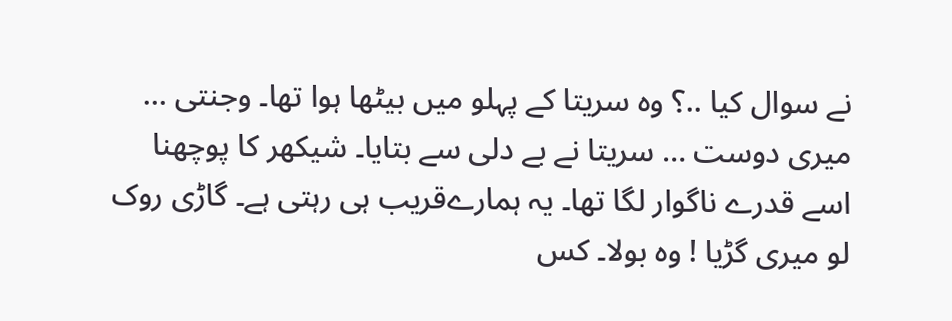نے سوال کیا ..؟ وہ سریتا کے پہلو میں بیٹھا ہوا تھا۔ وجنتی … میری دوست … سریتا نے بے دلی سے بتایا۔ شیکھر کا پوچھنا اسے قدرے ناگوار لگا تھا۔ یہ ہمارےقریب ہی رہتی ہے۔ گاڑی روک لو میری گڑیا ! وہ بولا۔ کس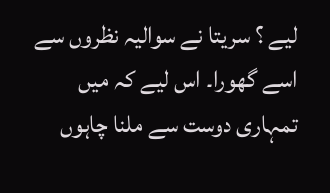لیے ؟ سریتا نے سوالیہ نظروں سے اسے گھورا۔ اس لیے کہ میں تمہاری دوست سے ملنا چاہوں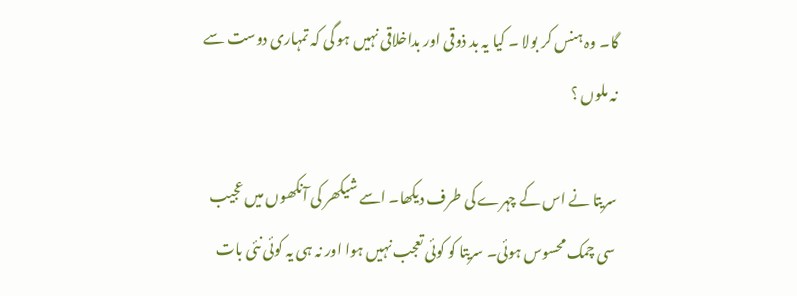گا۔ وہ ہنس کر بولا ۔ کیا یہ بد ذوقی اور بداخلاقی نہیں ہو گی کہ تمہاری دوست سے نہ ملوں ؟

سریتا نے اس کے چہرے کی طرف دیکھا۔ اسے شیکھر کی آنکھوں میں عجیب سی چمک محسوس ہوئی۔ سریتا کو کوئی تعجب نہیں ہوا اور نہ ہی یہ کوئی نئی بات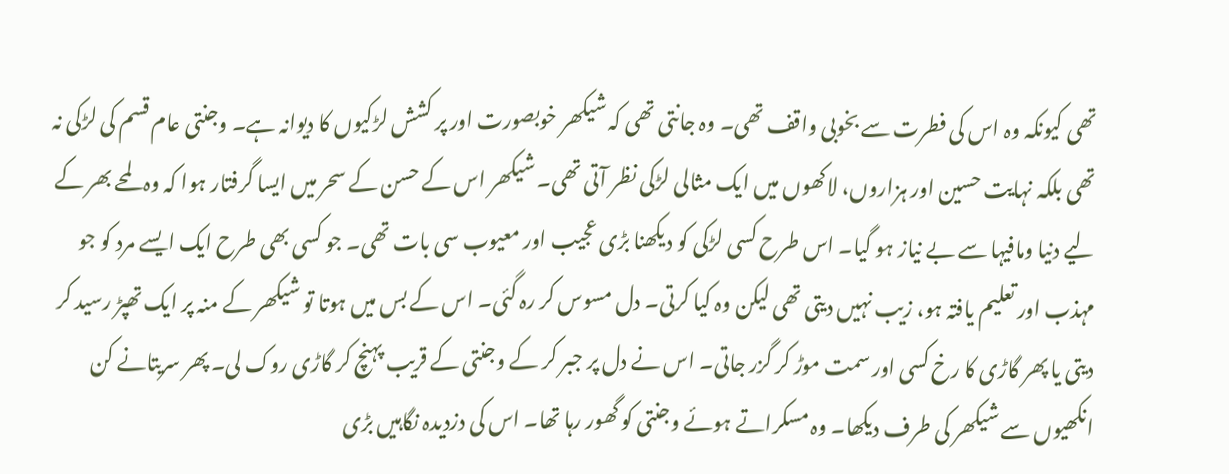تھی کیونکہ وہ اس کی فطرت سے بخوبی واقف تھی۔ وہ جانتی تھی کہ شیکھر خوبصورت اور پر کشش لڑکیوں کا دیوانہ ہے۔ وجنتی عام قسم کی لڑکی نہ تھی بلکہ نہایت حسین اور ہزاروں، لاکھوں میں ایک مثالی لڑکی نظر آتی تھی۔ شیکھر اس کے حسن کے سحر میں ایسا گرفتار ہوا کہ وہ لمحے بھر کے لیے دنیا ومافیہا سے بے نیاز ہو گیا۔ اس طرح کسی لڑکی کو دیکھنا بڑی عجیب اور معیوب سی بات تھی۔ جو کسی بھی طرح ایک ایسے مرد کو جو مہذب اور تعلیم یافتہ ہو، زیب نہیں دیتی تھی لیکن وہ کیا کرتی۔ دل مسوس کر رہ گئی۔ اس کے بس میں ہوتا تو شیکھر کے منہ پر ایک تھپڑ رسید کر دیتی یا پھر گاڑی کا رخ کسی اور سمت موڑ کر گزر جاتی۔ اس نے دل پر جبر کر کے وجنتی کے قریب پہنچ کر گاڑی روک لی۔ پھر سریتانے کن انکھیوں سے شیکھر کی طرف دیکھا۔ وہ مسکراتے ہوئے وجنتی کو گھور رہا تھا۔ اس کی دزدیدہ نگاہیں بڑی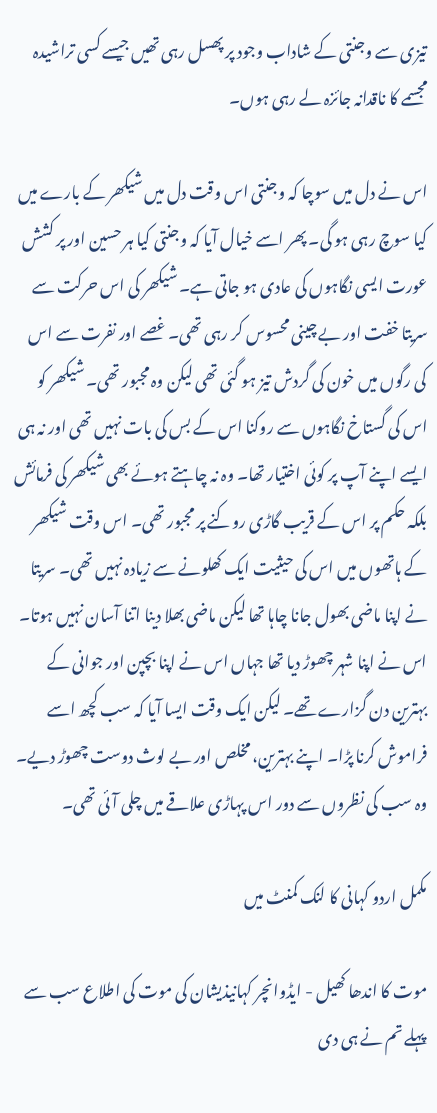تیزی سے وجنتی کے شاداب وجود پر پھسل رہی تھیں جیسے کسی تراشیدہ مجسمے کا ناقدانہ جائزہ لے رہی ہوں۔

اس نے دل میں سوچا کہ وجنتی اس وقت دل میں شیکھر کے بارے میں کیا سوچ رہی ہو گی۔ پھر اسے خیال آیا کہ وجنتی کیا ہر حسین اور پر کشش عورت ایسی نگاہوں کی عادی ہو جاتی ہے۔ شیکھر کی اس حرکت سے سریتا خفت اور بے چینی محسوس کر رہی تھی۔ غصے اور نفرت سے اس کی رگوں میں خون کی گردش تیز ہو گئی تھی لیکن وہ مجبور تھی۔ شیکھر کو اس کی گستاخ نگاہوں سے روکنا اس کے بس کی بات نہیں تھی اور نہ ہی ایسے اپنے آپ پر کوئی اختیار تھا۔ وہ نہ چاہتے ہوئے بھی شیکھر کی فرمائش بلکہ حکم پر اس کے قریب گاڑی روکنے پر مجبور تھی۔ اس وقت شیکھر کے ہاتھوں میں اس کی حیثیت ایک کھلونے سے زیادہ نہیں تھی۔ سریتا نے اپنا ماضی بھول جانا چاہا تھا لیکن ماضی بھلا دینا اتنا آسان نہیں ہوتا۔ اس نے اپنا شہر چھوڑ دیا تھا جہاں اس نے اپنا بچپن اور جوانی کے بہترین دن گزارے تھے۔ لیکن ایک وقت ایسا آیا کہ سب کچھ اسے فراموش کرنا پڑا۔ اپنے بہترین، مخلص اور بے لوث دوست چھوڑ دیے۔ وہ سب کی نظروں سے دور اس پہاڑی علاقے میں چلی آئی تھی۔

مکمل اردو کہانی کا لنک کمنٹ میں

موت کا اندھا کھیل - ایڈوانچر کہانیذیشان کی موت کی اطلاع سب سے پہلے تم نے ہی دی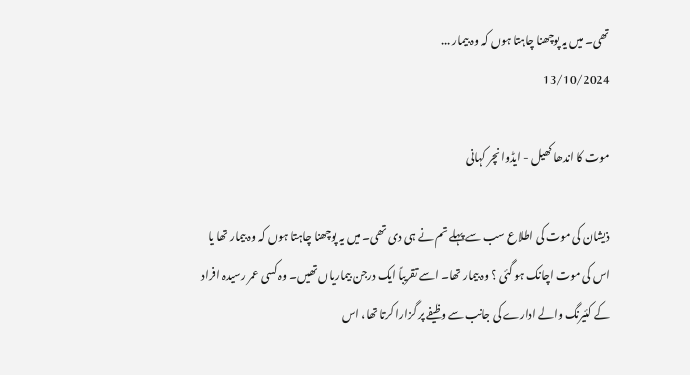تھی۔ میں یہ پوچھنا چاہتا ہوں کہ وہ بیمار ...
13/10/2024

موت کا اندھا کھیل - ایڈوانچر کہانی

ذیشان کی موت کی اطلاع سب سے پہلے تم نے ہی دی تھی۔ میں یہ پوچھنا چاہتا ہوں کہ وہ بیمار تھا یا اس کی موت اچانک ہو گئی ؟ وہ بیمار تھا۔ اسے تقریباً ایک درجن بیماریاں تھیں۔ وہ کسی عمر رسیدہ افراد کے کئیرنگ والے ادارے کی جانب سے وظیفے پر گزارا کرتا تھا، اس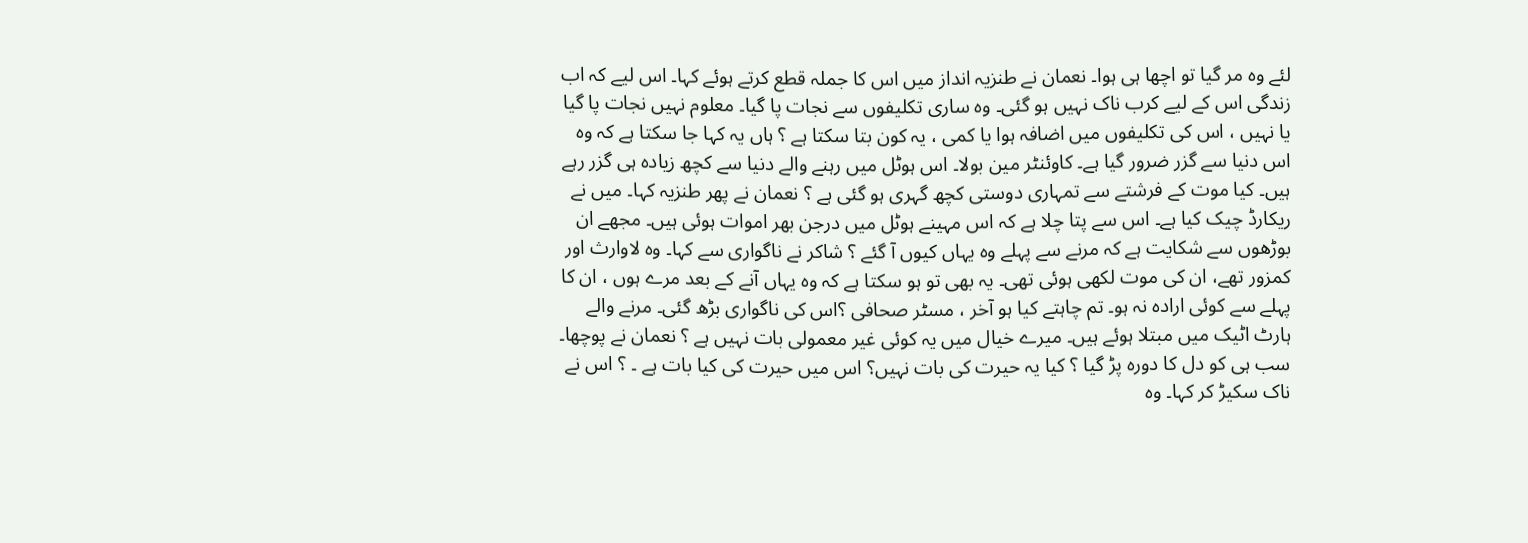لئے وہ مر گیا تو اچھا ہی ہوا۔ نعمان نے طنزیہ انداز میں اس کا جملہ قطع کرتے ہوئے کہا۔ اس لیے کہ اب زندگی اس کے لیے کرب ناک نہیں ہو گئی۔ وہ ساری تکلیفوں سے نجات پا گیا۔ معلوم نہیں نجات پا گیا یا نہیں ، اس کی تکلیفوں میں اضافہ ہوا یا کمی ، یہ کون بتا سکتا ہے ؟ ہاں یہ کہا جا سکتا ہے کہ وہ اس دنیا سے گزر ضرور گیا ہے۔ کاوئنٹر مین بولا۔ اس ہوٹل میں رہنے والے دنیا سے کچھ زیادہ ہی گزر رہے ہیں۔ کیا موت کے فرشتے سے تمہاری دوستی کچھ گہری ہو گئی ہے ؟ نعمان نے پھر طنزیہ کہا۔ میں نے ریکارڈ چیک کیا ہے۔ اس سے پتا چلا ہے کہ اس مہینے ہوٹل میں درجن بھر اموات ہوئی ہیں۔ مجھے ان بوڑھوں سے شکایت ہے کہ مرنے سے پہلے وہ یہاں کیوں آ گئے ؟ شاکر نے ناگواری سے کہا۔ وہ لاوارث اور کمزور تھے، ان کی موت لکھی ہوئی تھی۔ یہ بھی تو ہو سکتا ہے کہ وہ یہاں آنے کے بعد مرے ہوں ، ان کا پہلے سے کوئی ارادہ نہ ہو۔ تم چاہتے کیا ہو آخر ، مسٹر صحافی ؟اس کی ناگواری بڑھ گئی۔ مرنے والے ہارٹ اٹیک میں مبتلا ہوئے ہیں۔ میرے خیال میں یہ کوئی غیر معمولی بات نہیں ہے ؟ نعمان نے پوچھا۔ سب ہی کو دل کا دورہ پڑ گیا ؟ کیا یہ حیرت کی بات نہیں؟ اس میں حیرت کی کیا بات ہے ۔ ؟ اس نے ناک سکیڑ کر کہا۔ وہ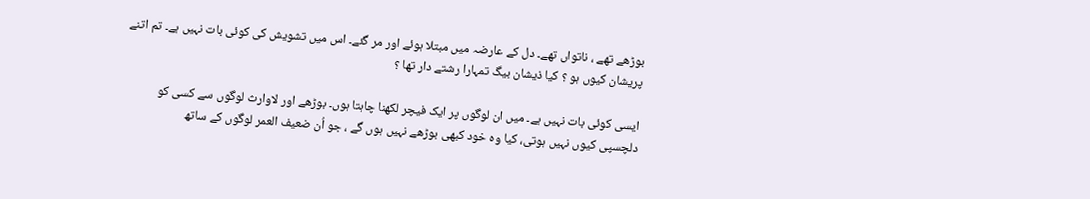بوڑھے تھے ، ناتواں تھے۔ دل کے عارضہ میں مبتلا ہوئے اور مر گئے۔ اس میں تشویش کی کوئی بات نہیں ہے۔ تم اتنے پریشان کیوں ہو ؟ کیا ذیشان بیگ تمہارا رشتے دار تھا ؟

ایسی کوئی بات نہیں ہے۔ میں ان لوگوں پر ایک فیچر لکھنا چاہتا ہوں۔ بوڑھے اور لاوارث لوگوں سے کسی کو دلچسپی کیوں نہیں ہوتی، کیا وہ خود کبھی بوڑھے نہیں ہوں گے ، جو اُن ضعیف العمر لوگوں کے ساتھ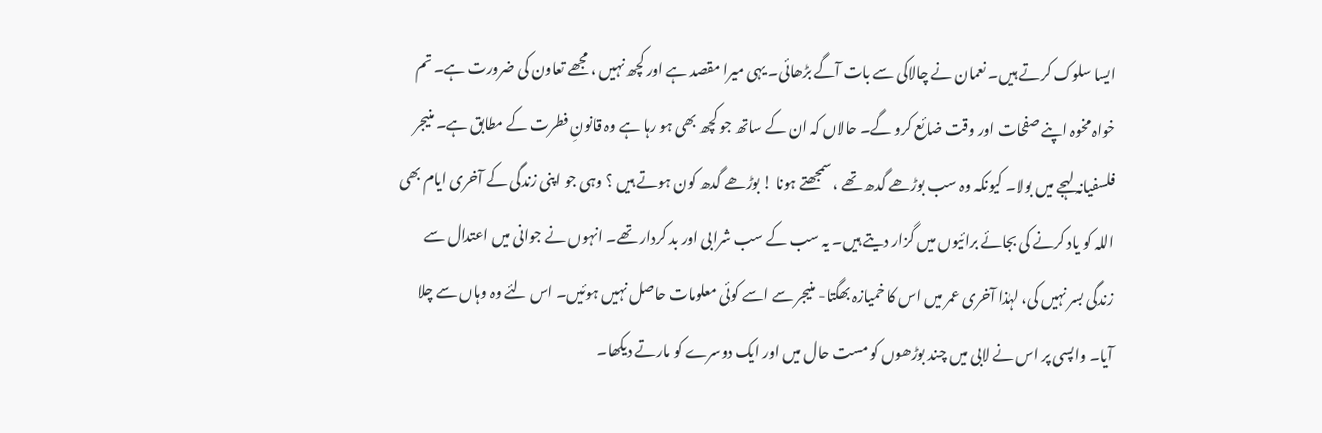ایسا سلوک کرتے ہیں۔ نعمان نے چالاکی سے بات آگے بڑھائی۔ یہی میرا مقصد ہے اور کچھ نہیں ، مجھے تعاون کی ضرورت ہے۔ تم خواہ مخوہ اپنے صفحات اور وقت ضائع کرو گے۔ حالاں کہ ان کے ساتھ جو کچھ بھی ہو رہا ہے وہ قانونِ فطرت کے مطابق ہے۔ منیجر فلسفیانہ لہجے میں بولا۔ کیونکہ وہ سب بوڑھے گدھ تھے ، سمجھتے ہونا ! بوڑھے گدھ کون ہوتے ہیں ؟ وہی جو اپنی زندگی کے آخری ایام بھی اللہ کو یاد کرنے کی بجائے برائیوں میں گزار دیتے ہیں۔ یہ سب کے سب شرابی اور بد کردار تھے۔ انہوں نے جوانی میں اعتدال سے زندگی بسر نہیں کی، لہٰذا آخری عمر میں اس کا خمیازہ بھگتا- منیجر سے اسے کوئی معلومات حاصل نہیں ہوئیں۔ اس لئے وہ وہاں سے چلا آیا۔ واپسی پر اس نے لابی میں چند بوڑھوں کو مست حال میں اور ایک دوسرے کو مارتے دیکھا۔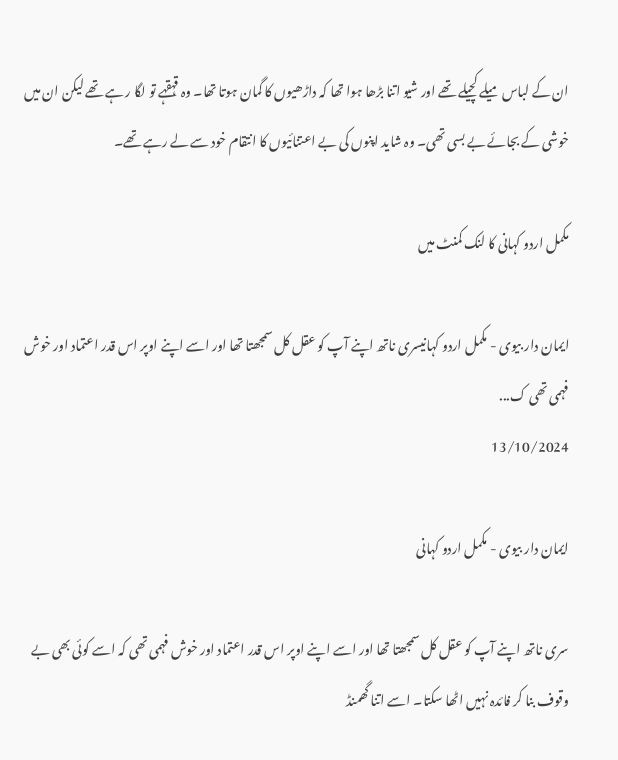ان کے لباس میلے کچیلے تھے اور شیو اتنا بڑھا ہوا تھا کہ داڑھیوں کا گمان ہوتا تھا۔ وہ قہقہے تو لگا ر ہے تھے لیکن ان میں خوشی کے بجائے بے بسی تھی۔ وہ شاید اپنوں کی بے اعتنائیوں کا انتقام خود سے لے رہے تھے۔

مکمل اردو کہانی کا لنک کمنٹ میں

ایمان دار بیوی - مکمل اردو کہانیسری ناتھ اپنے آپ کو عقل کل سمجھتا تھا اور اسے اپنے اوپر اس قدر اعتماد اور خوش فہمی تھی ک...
13/10/2024

ایمان دار بیوی - مکمل اردو کہانی

سری ناتھ اپنے آپ کو عقل کل سمجھتا تھا اور اسے اپنے اوپر اس قدر اعتماد اور خوش فہمی تھی کہ اسے کوئی بھی بے وقوف بنا کر فائدہ نہیں اٹھا سکتا۔ اسے اتنا گھمنڈ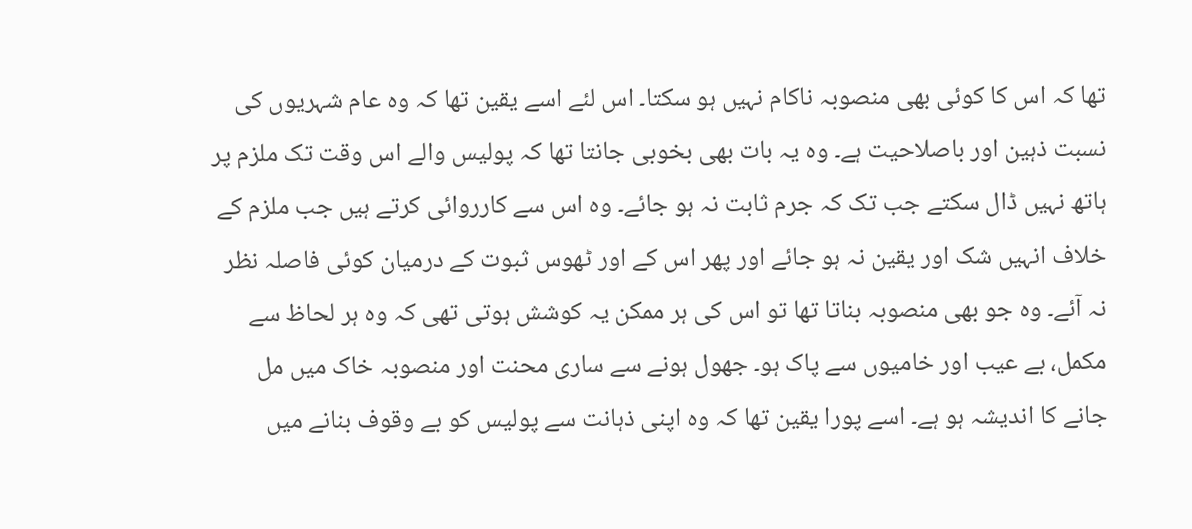تھا کہ اس کا کوئی بھی منصوبہ ناکام نہیں ہو سکتا۔ اس لئے اسے یقین تھا کہ وہ عام شہریوں کی نسبت ذہین اور باصلاحیت ہے۔ وہ یہ بات بھی بخوبی جانتا تھا کہ پولیس والے اس وقت تک ملزم پر ہاتھ نہیں ڈال سکتے جب تک کہ جرم ثابت نہ ہو جائے۔ وہ اس سے کارروائی کرتے ہیں جب ملزم کے خلاف انہیں شک اور یقین نہ ہو جائے اور پھر اس کے اور ٹھوس ثبوت کے درمیان کوئی فاصلہ نظر نہ آئے۔ وہ جو بھی منصوبہ بناتا تھا تو اس کی ہر ممکن یہ کوشش ہوتی تھی کہ وہ ہر لحاظ سے مکمل، بے عیب اور خامیوں سے پاک ہو۔ جھول ہونے سے ساری محنت اور منصوبہ خاک میں مل جانے کا اندیشہ ہو ہے۔ اسے پورا یقین تھا کہ وہ اپنی ذہانت سے پولیس کو بے وقوف بنانے میں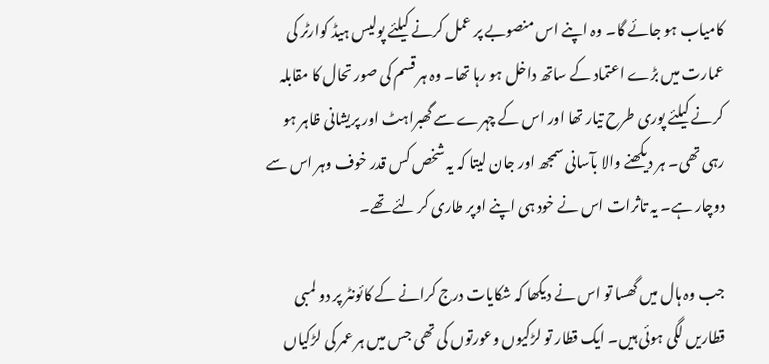کامیاب ہو جائے گا۔ وہ اپنے اس منصوبے پر عمل کرنے کیلئے پولیس ہیڈ کوارٹر کی عمارت میں بڑے اعتماد کے ساتھ داخل ہو رہا تھا۔ وہ ہر قسم کی صور تحال کا مقابلہ کرنے کیلئے پوری طرح تیار تھا اور اس کے چہرے سے گھبراہٹ اور پریشانی ظاہر ہو رہی تھی۔ ہر دیکھنے والا بآسانی سمجھ اور جان لیتا کہ یہ شخص کس قدر خوف وہر اس سے دوچار ہے۔ یہ تاثرات اس نے خود ہی اپنے اوپر طاری کر لئے تھے۔

جب وہ ہال میں گھسا تو اس نے دیکھا کہ شکایات درج کرانے کے کائونٹر پر دو لمبی قطاریں لگی ہوئی ہیں۔ ایک قطار تو لڑکیوں وعورتوں کی تھی جس میں ہر عمر کی لڑکیاں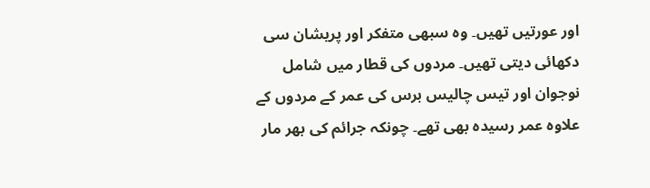اور عورتیں تھیں۔ وہ سبھی متفکر اور پریشان سی دکھائی دیتی تھیں۔ مردوں کی قطار میں شامل نوجوان اور تیس چالیس برس کی عمر کے مردوں کے علاوہ عمر رسیدہ بھی تھے۔ چونکہ جرائم کی بھر مار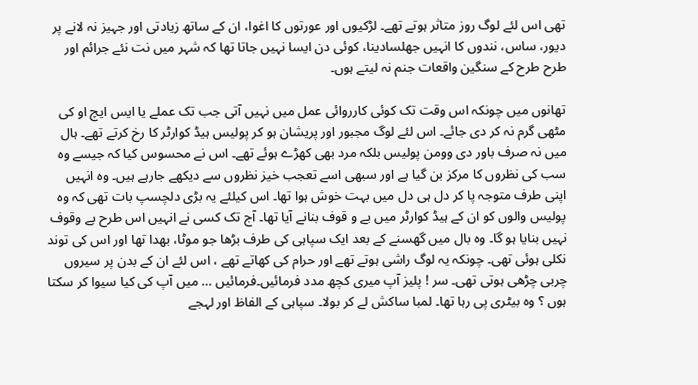تھی اس لئے لوگ روز متاثر ہوتے تھے۔ لڑکیوں اور عورتوں کا اغوا، ان کے ساتھ زیادتی اور جہیز نہ لانے پر دیور، ساس، نندوں کا انہیں جھلسادینا، کوئی دن ایسا نہیں جاتا تھا کہ شہر میں نت نئے جرائم اور طرح طرح کے سنگین واقعات جنم نہ لیتے ہوں۔

تھانوں میں چونکہ اس وقت تک کوئی کارروائی عمل میں نہیں آتی جب تک عملے یا ایس ایچ او کی مٹھی گرم نہ کر دی جائے۔ اس لئے لوگ مجبور اور پریشان ہو کر پولیس ہیڈ کوارٹر کا رخ کرتے تھے۔ ہال میں نہ صرف باور دی وومن پولیس بلکہ مرد بھی کھڑے ہوئے تھے۔ اس نے محسوس کیا کہ جیسے وہ سب کی نظروں کا مرکز بن گیا ہے اور سبھی اسے تعجب خیز نظروں سے دیکھے جارہے ہیں۔ وہ انہیں اپنی طرف متوجہ پا کر دل ہی دل میں بہت خوش ہوا تھا۔ اس کیلئے یہ بڑی دلچسپ بات تھی کہ وہ پولیس والوں کو ان کے ہیڈ کوارٹر میں بے و قوف بنانے آیا تھا۔ آج تک کسی نے انہیں اس طرح بے وقوف نہیں بنایا ہو گا۔ وہ بال میں گھسنے کے بعد ایک سپاہی کی طرف بڑھا جو موٹا، بھدا تھا اور اس کی توند نکلی ہوئی تھی۔ چونکہ یہ لوگ راشی ہوتے تھے اور حرام کی کھاتے تھے ، اس لئے ان کے بدن پر سیروں چربی چڑھی ہوتی تھی۔ سر ! پلیز آپ میری کچھ مدد فرمائیں۔فرمائیں … میں آپ کی کیا سیوا کر سکتا ہوں ؟ وہ بیٹری پی رہا تھا۔ لمبا ساکش لے کر بولا۔ سپاہی کے الفاظ اور لہجے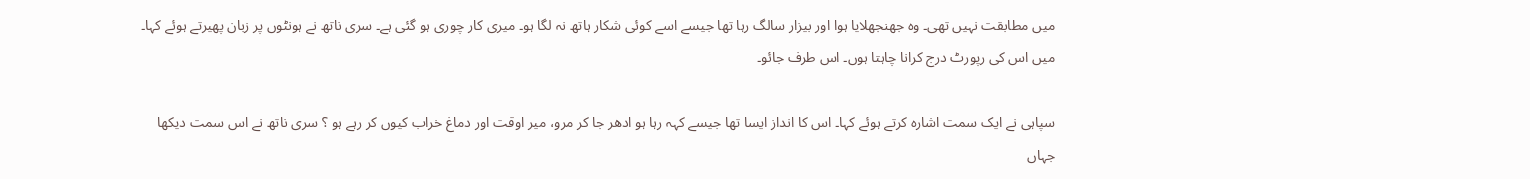میں مطابقت نہیں تھی۔ وہ جھنجھلایا ہوا اور بیزار سالگ رہا تھا جیسے اسے کوئی شکار ہاتھ نہ لگا ہو۔ میری کار چوری ہو گئی ہے۔ سری ناتھ نے ہونٹوں پر زبان پھیرتے ہوئے کہا۔ میں اس کی رپورٹ درج کرانا چاہتا ہوں۔ اس طرف جائو۔

سپاہی نے ایک سمت اشارہ کرتے ہوئے کہا۔ اس کا انداز ایسا تھا جیسے کہہ رہا ہو ادھر جا کر مرو، میر اوقت اور دماغ خراب کیوں کر رہے ہو ؟ سری ناتھ نے اس سمت دیکھا جہاں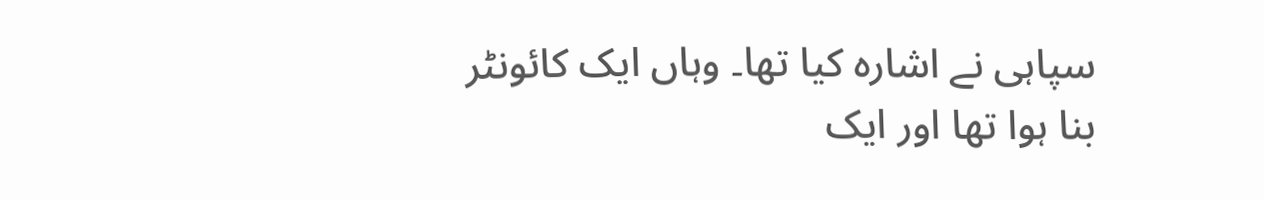سپاہی نے اشارہ کیا تھا۔ وہاں ایک کائونٹر بنا ہوا تھا اور ایک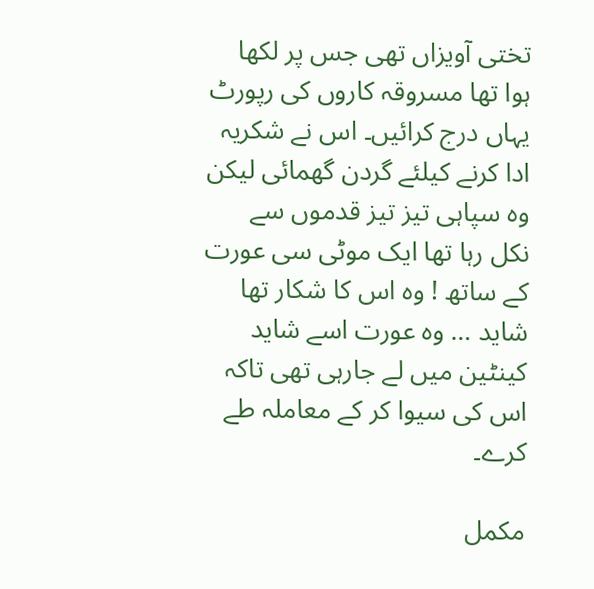تختی آویزاں تھی جس پر لکھا ہوا تھا مسروقہ کاروں کی رپورٹ یہاں درج کرائیں۔ اس نے شکریہ ادا کرنے کیلئے گردن گھمائی لیکن وہ سپاہی تیز تیز قدموں سے نکل رہا تھا ایک موٹی سی عورت کے ساتھ ! وہ اس کا شکار تھا شاید … وہ عورت اسے شاید کینٹین میں لے جارہی تھی تاکہ اس کی سیوا کر کے معاملہ طے کرے۔

مکمل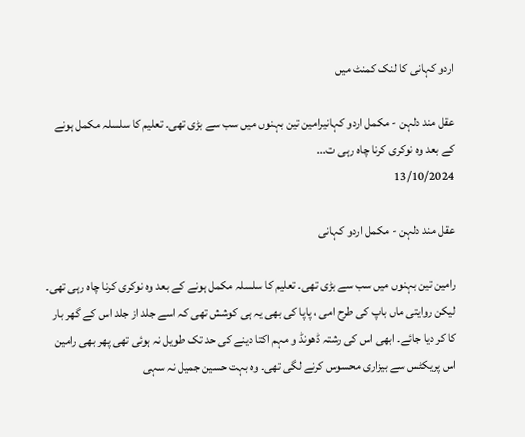اردو کہانی کا لنک کمنٹ میں

عقل مند دلہن - مکمل اردو کہانیرامین تین بہنوں میں سب سے بڑی تھی۔ تعلیم کا سلسلہ مکمل ہونے کے بعد وہ نوکری کرنا چاہ رہی ت...
13/10/2024

عقل مند دلہن - مکمل اردو کہانی

رامین تین بہنوں میں سب سے بڑی تھی۔ تعلیم کا سلسلہ مکمل ہونے کے بعد وہ نوکری کرنا چاہ رہی تھی۔ لیکن روایتی ماں باپ کی طرح امی ، پاپا کی بھی یہ ہی کوشش تھی کہ اسے جلد از جلد اس کے گھر بار کا کر دیا جائے۔ ابھی اس کی رشتہ ڈھونڈ و مہم اکتا دینے کی حد تک طویل نہ ہوئی تھی پھر بھی رامین اس پریکٹس سے بیزاری محسوس کرنے لگی تھی۔ وہ بہت حسین جمیل نہ سہی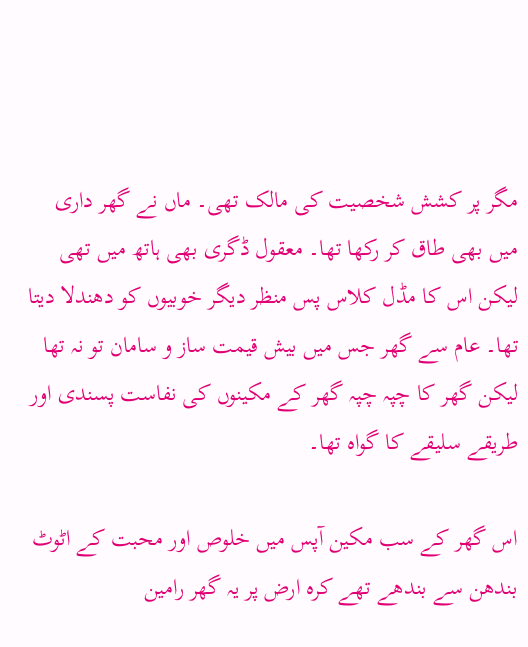مگر پر کشش شخصیت کی مالک تھی۔ ماں نے گھر داری میں بھی طاق کر رکھا تھا۔ معقول ڈگری بھی ہاتھ میں تھی لیکن اس کا مڈل کلاس پس منظر دیگر خوبیوں کو دھندلا دیتا تھا۔ عام سے گھر جس میں بیش قیمت ساز و سامان تو نہ تھا لیکن گھر کا چپہ چپہ گھر کے مکینوں کی نفاست پسندی اور طریقے سلیقے کا گواہ تھا۔

اس گھر کے سب مکین آپس میں خلوص اور محبت کے اٹوٹ بندھن سے بندھے تھے کرہ ارض پر یہ گھر رامین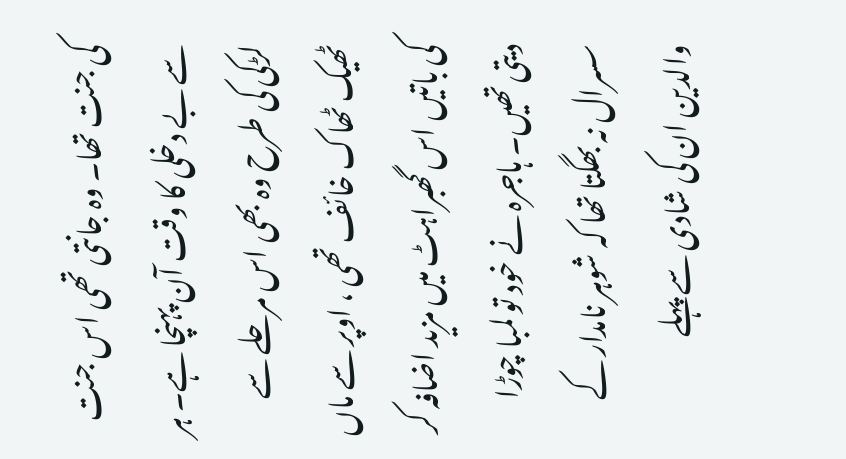کی جنت تھا۔ وہ جانتی تھی اس جنت سے بے دخلی کا وقت آن پہنچا ہے۔ ہر لڑکی کی طرح وہ بھی اس مرحلے سے ٹھیک ٹھاک خائف تھی ، اوپر سے ماں کی باتیں اس گھبراہٹ میں مزید اضافہ کر دیتی تھیں۔ ہاجرہ نے خود تو لمبا چوڑا سسرال نہ بھگتا تھا کہ شوہر نامدار کے والدین ان کی شادی سے پہلے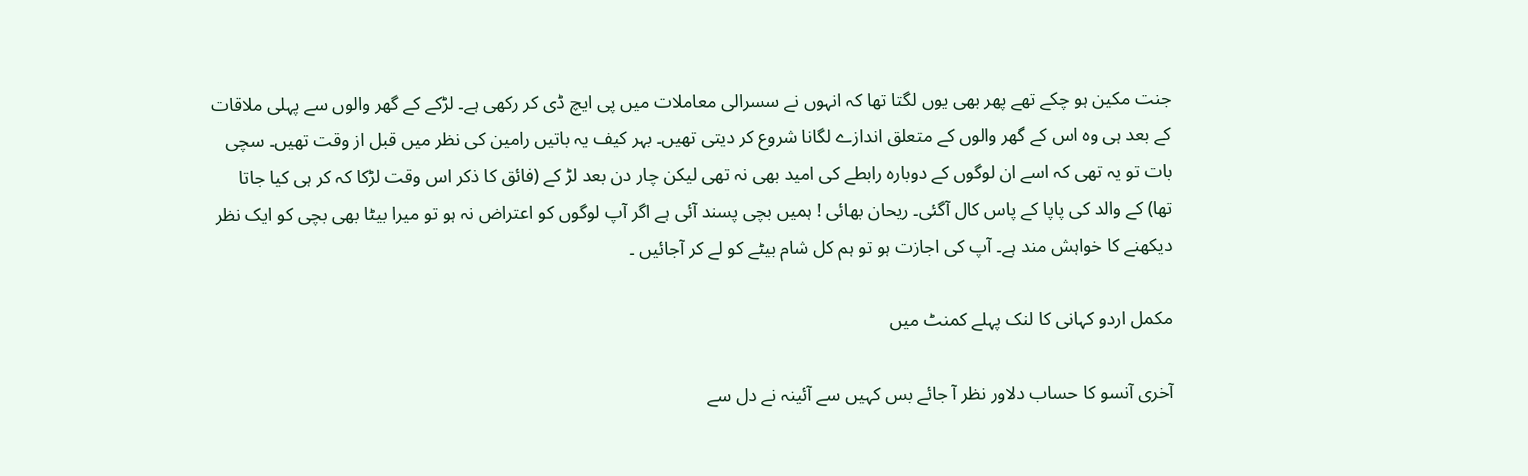جنت مکین ہو چکے تھے پھر بھی یوں لگتا تھا کہ انہوں نے سسرالی معاملات میں پی ایچ ڈی کر رکھی ہے۔ لڑکے کے گھر والوں سے پہلی ملاقات کے بعد ہی وہ اس کے گھر والوں کے متعلق اندازے لگانا شروع کر دیتی تھیں۔ بہر کیف یہ باتیں رامین کی نظر میں قبل از وقت تھیں۔ سچی بات تو یہ تھی کہ اسے ان لوگوں کے دوبارہ رابطے کی امید بھی نہ تھی لیکن چار دن بعد لڑ کے (فائق کا ذکر اس وقت لڑکا کہ کر ہی کیا جاتا تھا) کے والد کی پاپا کے پاس کال آگئی۔ ریحان بھائی ! ہمیں بچی پسند آئی ہے اگر آپ لوگوں کو اعتراض نہ ہو تو میرا بیٹا بھی بچی کو ایک نظر دیکھنے کا خواہش مند ہے۔ آپ کی اجازت ہو تو ہم کل شام بیٹے کو لے کر آجائیں ۔

مکمل اردو کہانی کا لنک پہلے کمنٹ میں

آخری آنسو کا حساب دلاور نظر آ جائے بس کہیں سے آئینہ نے دل سے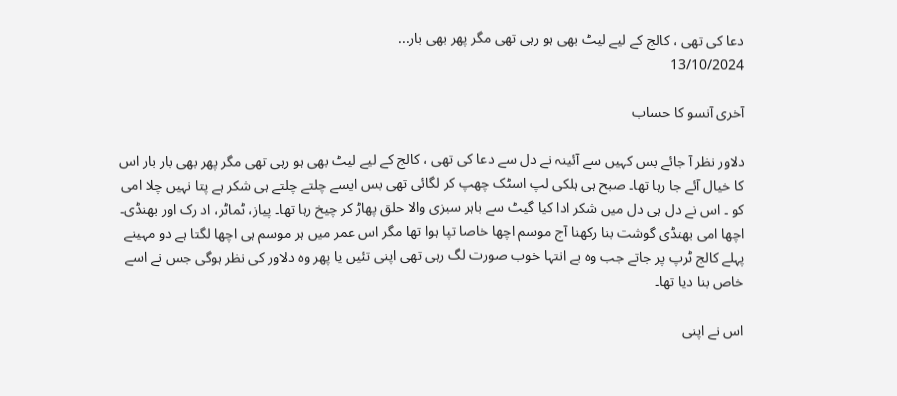دعا کی تھی ، کالج کے لیے لیٹ بھی ہو رہی تھی مگر پھر بھی بار...
13/10/2024

آخری آنسو کا حساب

دلاور نظر آ جائے بس کہیں سے آئینہ نے دل سے دعا کی تھی ، کالج کے لیے لیٹ بھی ہو رہی تھی مگر پھر بھی بار بار اس کا خیال آئے جا رہا تھا۔ صبح ہی ہلکی لپ اسٹک چھپ کر لگائی تھی بس ایسے چلتے چلتے ہی شکر ہے پتا نہیں چلا امی کو ۔ اس نے دل ہی دل میں شکر ادا کیا گیٹ سے باہر سبزی والا حلق پھاڑ کر چیخ رہا تھا۔ پیاز، ٹماٹر، اد رک اور بھنڈی۔ اچھا امی بھنڈی گوشت بنا رکھنا آج موسم اچھا خاصا تپا ہوا تھا مگر اس عمر میں ہر موسم ہی اچھا لگتا ہے دو مہینے پہلے کالج ٹرپ پر جاتے جب وہ بے انتہا خوب صورت لگ رہی تھی اپنی تئیں یا پھر وہ دلاور کی نظر ہوگی جس نے اسے خاص بنا دیا تھا۔

اس نے اپنی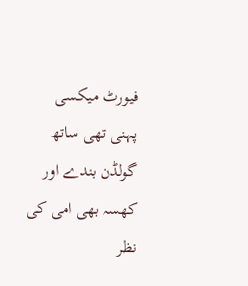فیورٹ میکسی پہنی تھی ساتھ گولڈن بندے اور کھسہ بھی امی کی نظر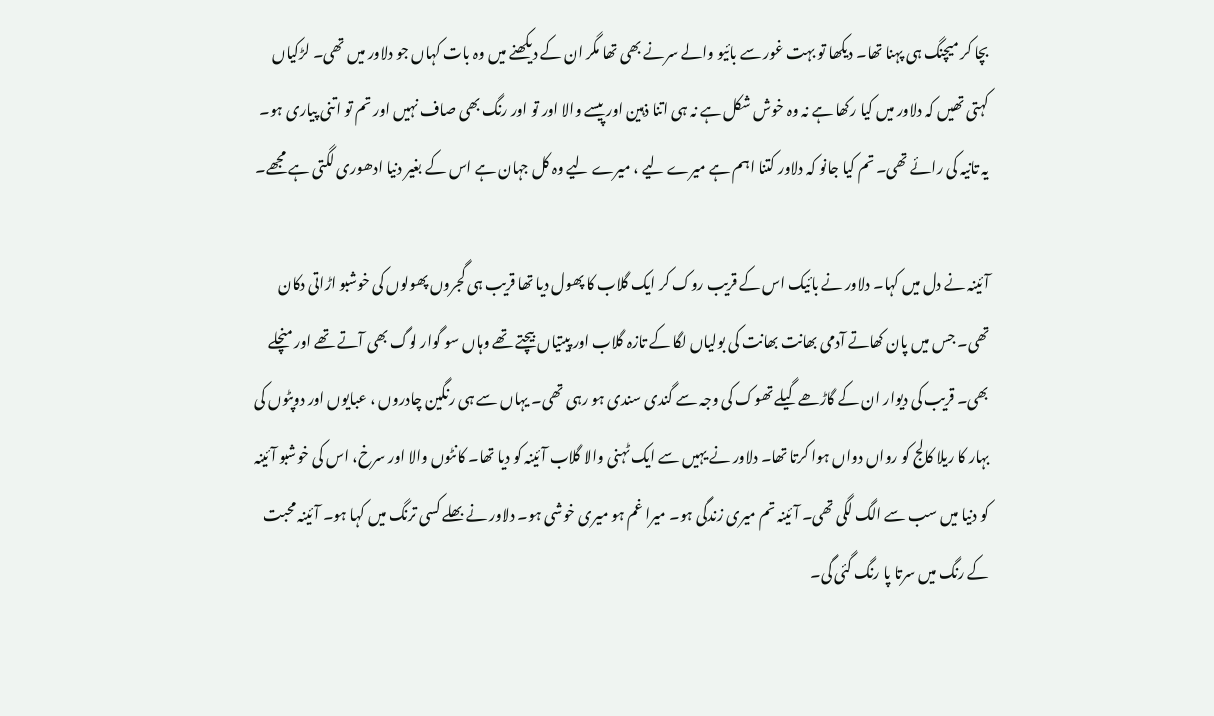بچا کر میچنگ ہی پہنا تھا۔ دیکھا تو بہت غور سے بائیو والے سرنے بھی تھا مگر ان کے دیکھنے میں وہ بات کہاں جو دلاور میں تھی۔ لڑکیاں کہتی تھیں کہ دلاور میں کیا رکھا ہے نہ وہ خوش شکل ہے نہ ہی اتنا ذہین اور پیسے والا اور تو اور رنگ بھی صاف نہیں اور تم تو اتنی پیاری ہو۔ یہ تانیہ کی رائے تھی۔ تم کیا جانو کہ دلاور کتنا اہم ہے میرے لیے ، میرے لیے وہ کل جہان ہے اس کے بغیر دنیا ادھوری لگتی ہے مجھے۔

آئینہ نے دل میں کہا۔ دلاور نے بائیک اس کے قریب روک کر ایک گلاب کا پھول دیا تھا قریب ہی گجروں پھولوں کی خوشبو اڑاتی دکان تھی۔ جس میں پان کھاتے آدمی بھانت بھانت کی بولیاں لگا کے تازہ گلاب اور پیتیاں بیچتے تھے وہاں سو گوار لوگ بھی آتے تھے اور منچلے بھی۔ قریب کی دیوار ان کے گاڑھے گیلے تھوک کی وجہ سے گندی سندی ہو رہی تھی۔ یہاں سے ہی رنگین چادروں ، عبایوں اور دوپٹوں کی بہار کا ریلا کالج کو رواں دواں ہوا کرتا تھا۔ دلاور نے یہیں سے ایک ٹہنی والا گلاب آئینہ کو دیا تھا۔ کانٹوں والا اور سرخ، اس کی خوشبو آئینہ کو دنیا میں سب سے الگ لگی تھی۔ آئینہ تم میری زندگی ہو۔ میرا غم ہو میری خوشی ہو۔ دلاور نے بھلے کسی ترنگ میں کہا ہو۔ آئینہ محبت کے رنگ میں سرتا پا رنگ گئی گی۔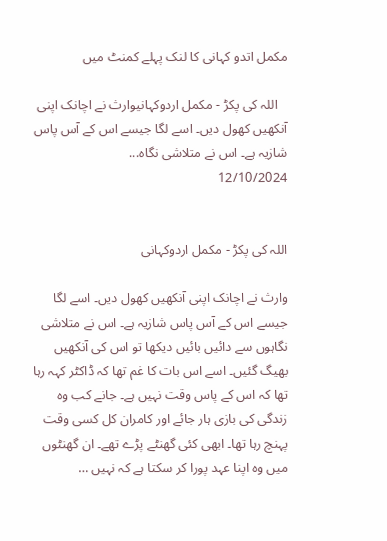مکمل اتدو کہانی کا لنک پہلے کمنٹ میں

   اللہ کی پکڑ - مکمل اردوکہانیوارث نے اچانک اپنی آنکھیں کھول دیں۔ اسے لگا جیسے اس کے آس پاس شازیہ ہے۔ اس نے متلاشی نگاہ...
12/10/2024


اللہ کی پکڑ - مکمل اردوکہانی

وارث نے اچانک اپنی آنکھیں کھول دیں۔ اسے لگا جیسے اس کے آس پاس شازیہ ہے۔ اس نے متلاشی نگاہوں سے دائیں بائیں دیکھا تو اس کی آنکھیں بھیگ گئیں۔ اسے اس بات کا غم تھا کہ ڈاکٹر کہہ رہا تھا کہ اس کے پاس وقت نہیں ہے۔ جانے کب وہ زندگی کی بازی ہار جائے اور کامران کل کسی وقت پہنچ رہا تھا۔ ابھی کئی گھنٹے پڑے تھے۔ ان گھنٹوں میں وہ اپنا عہد پورا کر سکتا ہے کہ نہیں …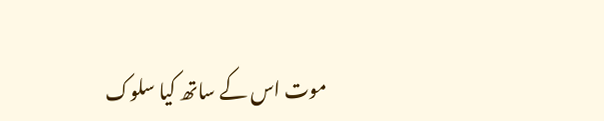موت اس کے ساتھ کیا سلوک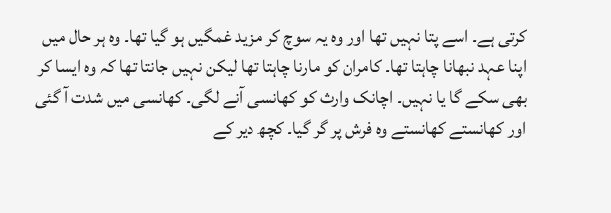کرتی ہے۔ اسے پتا نہیں تھا اور وہ یہ سوچ کر مزید غمگیں ہو گیا تھا۔ وہ ہر حال میں اپنا عہد نبھانا چاہتا تھا۔ کامران کو مارنا چاہتا تھا لیکن نہیں جانتا تھا کہ وہ ایسا کر بھی سکے گا یا نہیں۔ اچانک وارث کو کھانسی آنے لگی۔ کھانسی میں شدت آ گئی اور کھانستے کھانستے وہ فرش پر گر گیا۔ کچھ دیر کے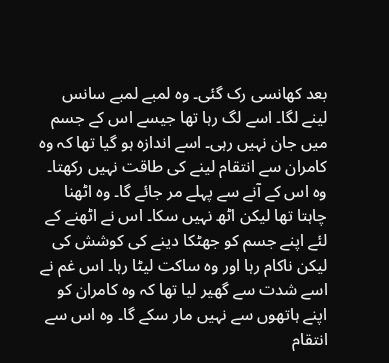بعد کھانسی رک گئی۔ وہ لمبے لمبے سانس لینے لگا۔ اسے لگ رہا تھا جیسے اس کے جسم میں جان نہیں رہی۔ اسے اندازہ ہو گیا تھا کہ وہ کامران سے انتقام لینے کی طاقت نہیں رکھتا۔ وہ اس کے آنے سے پہلے مر جائے گا۔ وہ اٹھنا چاہتا تھا لیکن اٹھ نہیں سکا۔ اس نے اٹھنے کے لئے اپنے جسم کو جھٹکا دینے کی کوشش کی لیکن ناکام رہا اور وہ ساکت لیٹا رہا۔ اس غم نے اسے شدت سے گھیر لیا تھا کہ وہ کامران کو اپنے ہاتھوں سے نہیں مار سکے گا۔ وہ اس سے انتقام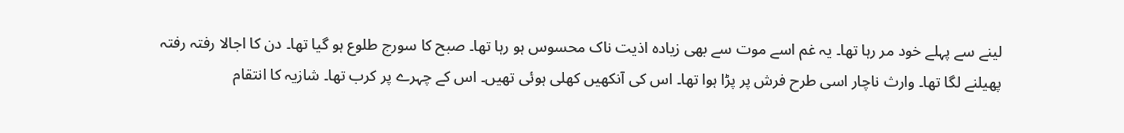لینے سے پہلے خود مر رہا تھا۔ یہ غم اسے موت سے بھی زیادہ اذیت ناک محسوس ہو رہا تھا۔ صبح کا سورج طلوع ہو گیا تھا۔ دن کا اجالا رفتہ رفتہ پھیلنے لگا تھا۔ وارث ناچار اسی طرح فرش پر پڑا ہوا تھا۔ اس کی آنکھیں کھلی ہوئی تھیں۔ اس کے چہرے پر کرب تھا۔ شازیہ کا انتقام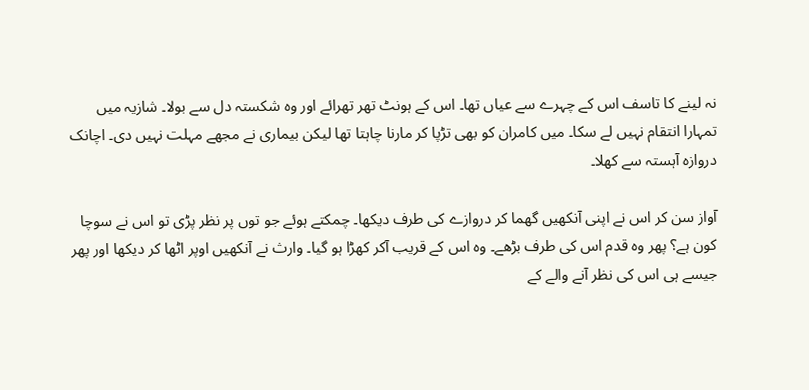نہ لینے کا تاسف اس کے چہرے سے عیاں تھا۔ اس کے ہونٹ تھر تھرائے اور وہ شکستہ دل سے بولا۔ شازیہ میں تمہارا انتقام نہیں لے سکا۔ میں کامران کو بھی تڑپا کر مارنا چاہتا تھا لیکن بیماری نے مجھے مہلت نہیں دی۔ اچانک دروازہ آہستہ سے کھلا۔

آواز سن کر اس نے اپنی آنکھیں گھما کر دروازے کی طرف دیکھا۔ چمکتے ہوئے جو توں پر نظر پڑی تو اس نے سوچا کون ہے؟ پھر وہ قدم اس کی طرف بڑھے۔ وہ اس کے قریب آکر کھڑا ہو گیا۔ وارث نے آنکھیں اوپر اٹھا کر دیکھا اور پھر جیسے ہی اس کی نظر آنے والے کے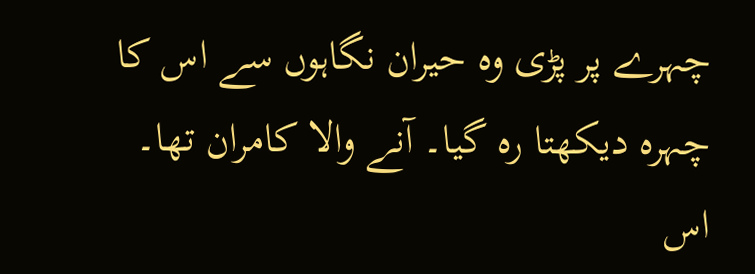چہرے پر پڑی وہ حیران نگاہوں سے اس کا چہرہ دیکھتا رہ گیا۔ آنے والا کامران تھا۔ اس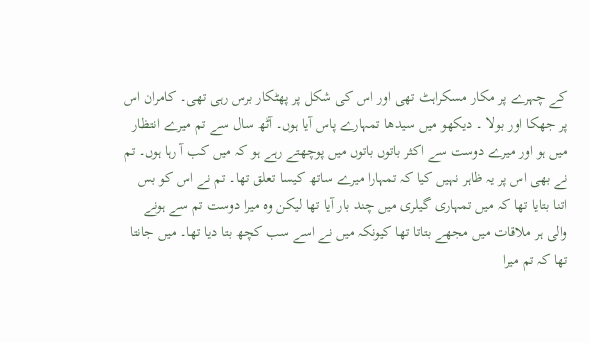کے چہرے پر مکار مسکراہٹ تھی اور اس کی شکل پر پھٹکار برس رہی تھی۔ کامران اس پر جھکا اور بولا ۔ دیکھو میں سیدھا تمہارے پاس آیا ہوں۔ آٹھ سال سے تم میرے انتظار میں ہو اور میرے دوست سے اکثر باتوں باتوں میں پوچھتے رہے ہو کہ میں کب آ رہا ہوں۔ تم نے بھی اس پر یہ ظاہر نہیں کیا کہ تمہارا میرے ساتھ کیسا تعلق تھا۔ تم نے اس کو بس اتنا بتایا تھا کہ میں تمہاری گیلری میں چند بار آیا تھا لیکن وہ میرا دوست تم سے ہونے والی ہر ملاقات میں مجھے بتاتا تھا کیونکہ میں نے اسے سب کچھ بتا دیا تھا۔ میں جانتا تھا کہ تم میرا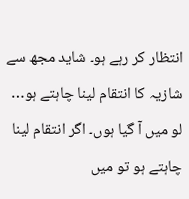انتظار کر رہے ہو۔ شاید مجھ سے شازیہ کا انتقام لینا چاہتے ہو… لو میں آ گیا ہوں۔ اگر انتقام لینا چاہتے ہو تو میں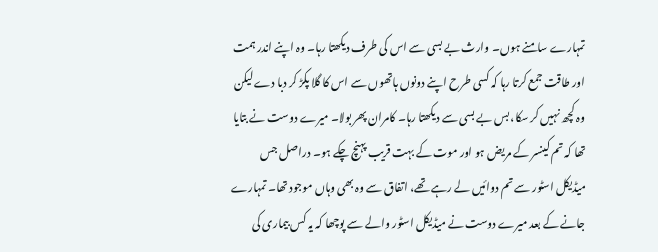تمہارے سامنے ہوں۔ وارث بے بسی سے اس کی طرف دیکھتا رہا۔ وہ اپنے اندر ہمت اور طاقت جمع کرتا رہا کہ کسی طرح اپنے دونوں ہاتھوں سے اس کا گلا پکڑ کر دبا دے لیکن وہ کچھ نہیں کر سکا، بس بے بسی سے دیکھتا رہا۔ کامران پھر بولا۔ میرے دوست نے بتایا تھا کہ تم کینسر کے مریض ہو اور موت کے بہت قریب پہنچ چکے ہو۔ دراصل جس میڈیکل اسٹور سے تم دوائیں لے رہے تھے، اتفاق سے وہ بھی وہاں موجود تھا۔ تمہارے جانے کے بعد میرے دوست نے میڈیکل اسٹور والے سے پوچھا کہ یہ کس بیماری کی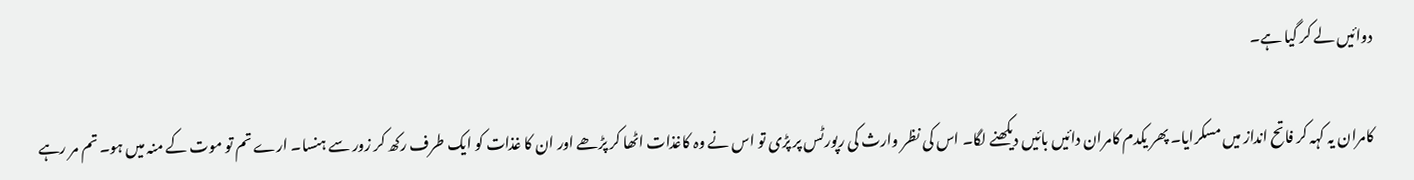دوائیں لے کر گیا ہے۔

کامران یہ کہہ کر فاتح انداز میں مسکرایا۔ پھر یکدم کامران دائیں بائیں دیکھنے لگا۔ اس کی نظر وارث کی رپورٹس پر پڑی تو اس نے وہ کاغذات اٹھا کر پڑھے اور ان کا غذات کو ایک طرف رکھ کر زور سے ہنسا۔ ارے تم تو موت کے منہ میں ہو۔ تم مر رہے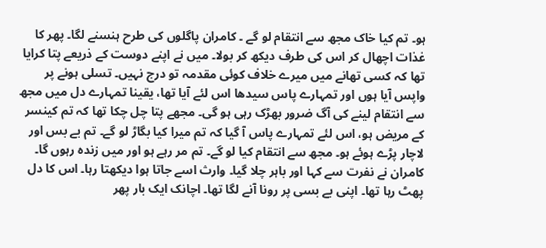ہو۔ تم کیا خاک مجھ سے انتقام لو گے ۔ کامران پاگلوں کی طرح ہنسنے لگا۔ پھر کا غذات اچھال کر اس کی طرف دیکھ کر بولا۔ میں نے اپنے دوست کے ذریعے پتا کرایا تھا کہ کسی تھانے میں میرے خلاف کوئی مقدمہ تو درج نہیں۔ تسلی ہونے پر واپس آیا ہوں اور تمہارے پاس سیدھا اس لئے آیا تھا، یقینا تمہارے دل میں مجھ سے انتقام لینے کی آگ ضرور بھڑک رہی ہو گی۔ مجھے پتا چل چکا تھا کہ تم کینسر کے مریض ہو، اس لئے تمہارے پاس آ گیا کہ تم میرا کیا بگاڑ لو گے۔ تم بے بس اور لاچار پڑے ہوئے ہو۔ مجھ سے انتقام کیا لو گے۔ تم مر رہے ہو اور میں زندہ رہوں گا۔ کامران نے نفرت سے کہا اور باہر چلا گیا۔ وارث اسے جاتا ہوا دیکھتا رہا۔ اس کا دل پھٹ رہا تھا۔ اپنی بے بسی پر رونا آنے لگا تھا۔ اچانک ایک بار پھر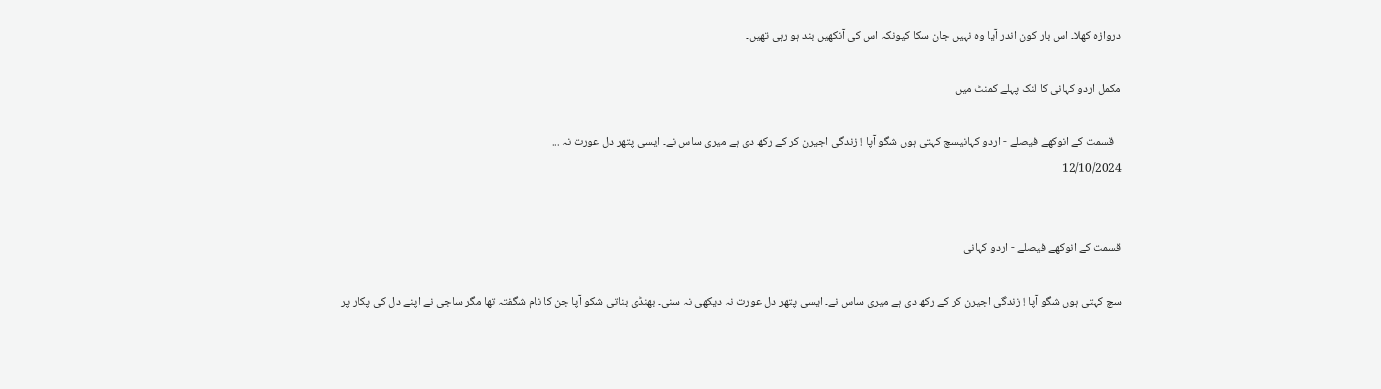دروازہ کھلا۔ اس بار کون اندر آیا وہ نہیں جان سکا کیونکہ اس کی آنکھیں بند ہو رہی تھیں۔

مکمل اردو کہانی کا لنک پہلے کمنٹ میں

   قسمت کے انوکھے فیصلے - اردو کہانیسچ کہتی ہوں شگو آپا ! زندگی اجیرن کر کے رکھ دی ہے میری ساس نے۔ ایسی پتھر دل عورت نہ ...
12/10/2024


قسمت کے انوکھے فیصلے - اردو کہانی

سچ کہتی ہوں شگو آپا ! زندگی اجیرن کر کے رکھ دی ہے میری ساس نے۔ ایسی پتھر دل عورت نہ دیکھی نہ سنی۔ بھنڈی بناتی شکو آپا جن کا نام شگفتہ تھا مگر ساجی نے اپنے دل کی پکار پر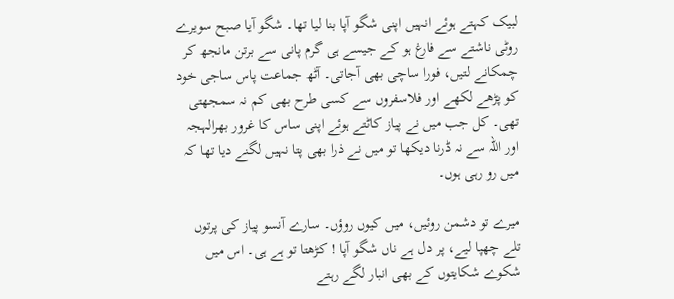لبیک کہتے ہوئے انہیں اپنی شگو آپا بنا لیا تھا۔ شگو آیا صبح سویرے روٹی ناشتے سے فارغ ہو کے جیسے ہی گرم پانی سے برتن مانجھ کر چمکانے لتیں، فورا ساچی بھی آجاتی۔ آٹھ جماعت پاس ساجی خود کو پڑھے لکھے اور فلاسفروں سے کسی طرح بھی کم نہ سمجھتی تھی۔ کل جب میں نے پیاز کاٹتے ہوئے اپنی ساس کا غرور بھرالہجہ اور اللہ سے نہ ڈرنا دیکھا تو میں نے ذرا بھی پتا نہیں لگنے دیا تھا کہ میں رو رہی ہوں۔

میرے تو دشمن روئیں، میں کیوں روؤں۔ سارے آنسو پیاز کی پرتوں تلے چھپا لیے، پر دل ہے ناں شگو آپا ! کڑھتا تو ہے ہی۔ اس میں شکوے شکایتوں کے بھی انبار لگے رہتے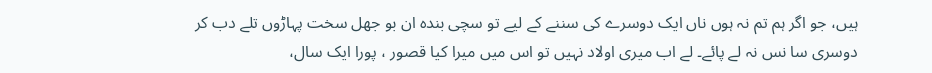ہیں، جو اگر ہم تم نہ ہوں ناں ایک دوسرے کی سننے کے لیے تو سچی بندہ ان بو جھل سخت پہاڑوں تلے دب کر دوسری سا نس نہ لے پائے۔ لے اب میری اولاد نہیں تو اس میں میرا کیا قصور ، پورا ایک سال،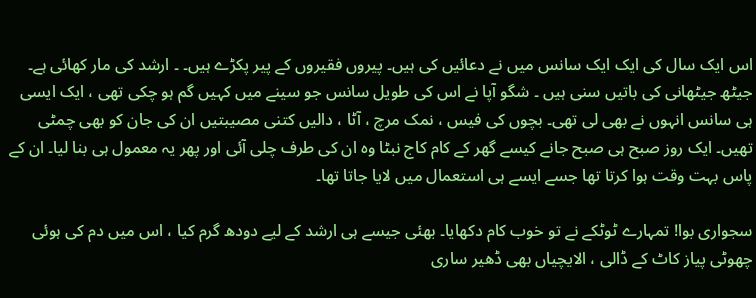اس ایک سال کی ایک ایک سانس میں نے دعائیں کی ہیں۔ پیروں فقیروں کے پیر پکڑے ہیں۔ ۔ ارشد کی مار کھائی ہے۔ جیٹھ جیٹھانی کی باتیں سنی ہیں ۔ شگو آپا نے اس کی طویل سانس جو سینے میں کہیں گم ہو چکی تھی ، ایک ایسی ہی سانس انہوں نے بھی لی تھی۔ بچوں کی فیس ، نمک مرچ ، آٹا ، دالیں کتنی مصیبتیں ان کی جان کو بھی چمٹی تھیں۔ ایک روز صبح ہی صبح جانے کیسے گھر کے کام کاج نبٹا وہ ان کی طرف چلی آئی اور پھر یہ معمول ہی بنا لیا۔ ان کے پاس بہت وقت ہوا کرتا تھا جسے ایسے ہی استعمال میں لایا جاتا تھا۔

سجواری بوا! تمہارے ٹوٹکے نے تو خوب کام دکھایا۔ بھئی جیسے ہی ارشد کے لیے دودھ گرم کیا ، اس میں دم کی ہوئی چھوٹی پیاز کاٹ کے ڈالی ، الایچیاں بھی ڈھیر ساری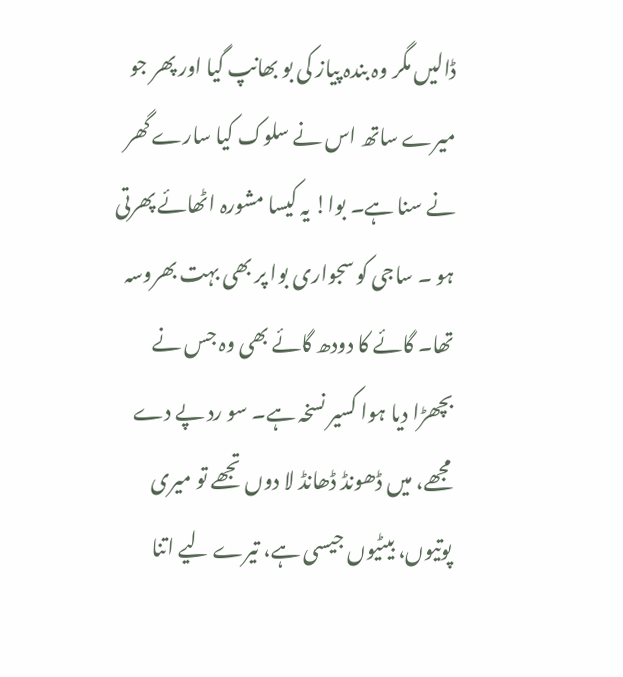ڈالیں مگر وہ بندہ پیاز کی بو بھانپ گیا اور پھر جو میرے ساتھ اس نے سلوک کیا سارے گھر نے سنا ہے۔ بوا! یہ کیسا مشورہ اٹھائے پھرتی ہو ۔ ساجی کو سجواری بوا پر بھی بہت بھروسہ تھا۔ گائے کا دودھ گائے بھی وہ جس نے بچھڑا دیا ہوا کسیر نسخہ ہے۔ سو رد پے دے مجھے، میں ڈھونڈ ڈھانڈ لا دوں تجھے تو میری پوتیوں، بیٹیوں جیسی ہے، تیرے لیے اتنا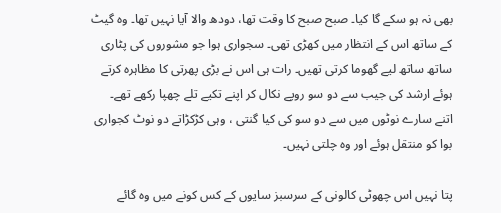بھی نہ ہو سکے گا کیا۔ صبح صبح کا وقت تھا، دودھ والا آیا نہیں تھا۔ وہ گیٹ کے ساتھ اس کے انتظار میں کھڑی تھی۔ سجواری ہوا جو مشوروں کی پٹاری ساتھ ساتھ لیے گھوما کرتی تھیں۔ رات ہی اس نے بڑی پھرتی کا مظاہرہ کرتے ہوئے ارشد کی جیب سے دو سو روپے نکال کر اپنے تکیے تلے چھپا رکھے تھے۔ اتنے سارے نوٹوں میں سے دو سو کی کیا گنتی ، وہی کڑکڑاتے دو نوٹ کجواری بوا کو منتقل ہوئے اور وہ چلتی نہیں۔

پتا نہیں اس چھوٹی کالونی کے سرسبز سایوں کے کس کونے میں وہ گائے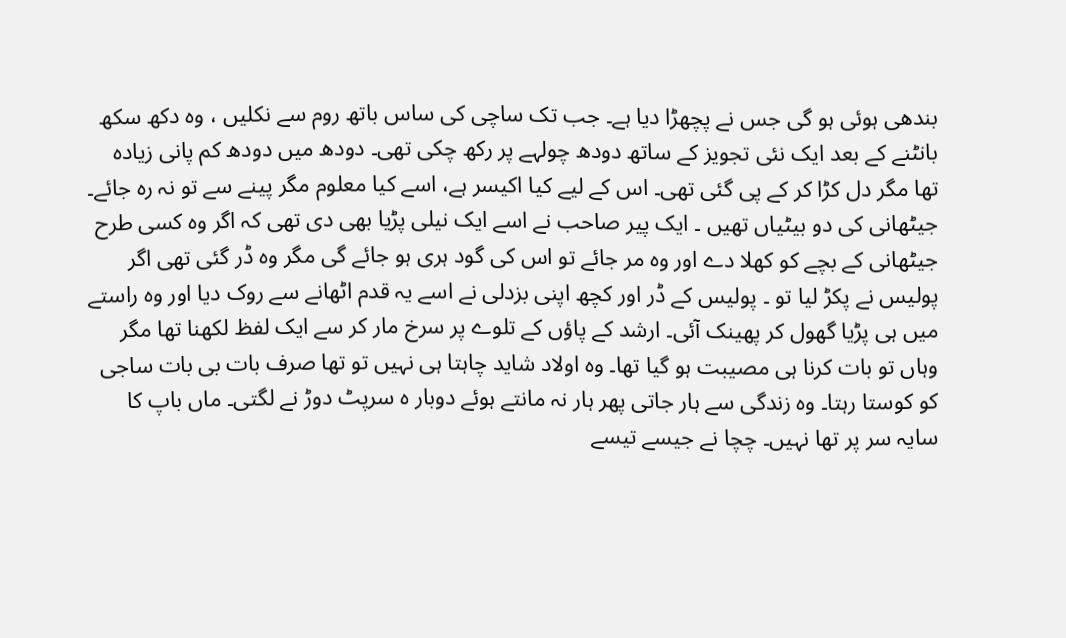بندھی ہوئی ہو گی جس نے پچھڑا دیا ہے۔ جب تک ساچی کی ساس باتھ روم سے نکلیں ، وہ دکھ سکھ بانٹنے کے بعد ایک نئی تجویز کے ساتھ دودھ چولہے پر رکھ چکی تھی۔ دودھ میں دودھ کم پانی زیادہ تھا مگر دل کڑا کر کے پی گئی تھی۔ اس کے لیے کیا اکیسر ہے، اسے کیا معلوم مگر پینے سے تو نہ رہ جائے۔ جیٹھانی کی دو بیٹیاں تھیں ۔ ایک پیر صاحب نے اسے ایک نیلی پڑیا بھی دی تھی کہ اگر وہ کسی طرح جیٹھانی کے بچے کو کھلا دے اور وہ مر جائے تو اس کی گود ہری ہو جائے گی مگر وہ ڈر گئی تھی اگر پولیس نے پکڑ لیا تو ۔ پولیس کے ڈر اور کچھ اپنی بزدلی نے اسے یہ قدم اٹھانے سے روک دیا اور وہ راستے میں ہی پڑیا گھول کر پھینک آئی۔ ارشد کے پاؤں کے تلوے پر سرخ مار کر سے ایک لفظ لکھنا تھا مگر وہاں تو بات کرنا ہی مصیبت ہو گیا تھا۔ وہ اولاد شاید چاہتا ہی نہیں تو تھا صرف بات بی بات ساجی کو کوستا رہتا۔ وہ زندگی سے ہار جاتی پھر ہار نہ مانتے ہوئے دوبار ہ سرپٹ دوڑ نے لگتی۔ ماں باپ کا سایہ سر پر تھا نہیں۔ چچا نے جیسے تیسے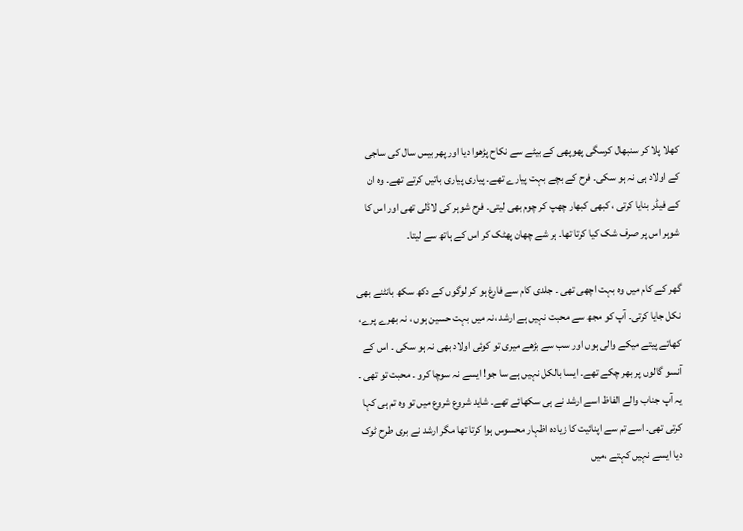کھلا پلا کر سنبھال کرسگی پھوپھی کے بیٹے سے نکاح پڑھوا دیا اور پھر بیس سال کی ساجی کے اولاد ہی نہ ہو سکی۔ فرح کے بچے بہت پیارے تھے۔ پیاری پیاری باتیں کرتے تھے۔ وہ ان کے فیڈر بنایا کرتی ، کبھی کبھار چھپ کر چوم بھی لیتی۔ فرح شوہر کی لاڈلی تھی اور اس کا شوہر اس پر صرف شک کیا کرتا تھا۔ ہر شے چھان پھٹک کر اس کے ہاتھ سے لیتا۔

گھر کے کام میں وہ بہت اچھی تھی ۔ جلدی کام سے فارغ ہو کر لوگوں کے دکھ سکھ بانٹنے بھی نکل جایا کرتی۔ آپ کو مجھ سے محبت نہیں ہے ارشد ،نہ میں بہت حسین ہوں ، نہ بھرے پرے، کھاتے پیتے میکے والی ہوں اور سب سے بڑھے میری تو کوئی اولاد بھی نہ ہو سکی ۔ اس کے آنسو گالوں پر بھر چکے تھے۔ ایسا بالکل نہیں ہے سا جو! ایسے نہ سوچا کرو ۔ محبت تو تھی ۔ یہ آپ جناب والے الفاظ اسے ارشد نے ہی سکھائے تھے۔ شاید شروع شروع میں تو وہ تم ہی کہا کرتی تھی۔ اسے تم سے اپنائیت کا زیادہ اظہار محسوس ہوا کرتا تھا مگر ارشد نے بری طرح ٹوک دیا ایسے نہیں کہتے ،میں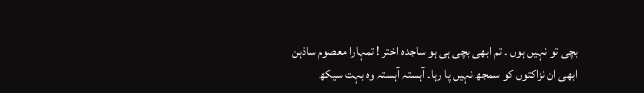بچی تو نہیں ہوں ۔ تم ابھی بچی ہی ہو ساجدہ اختر ! تمہارا معصوم ساذہن ابھی ان نزاکتوں کو سمجھ نہیں پا رہا۔ آہستہ آہستہ وہ بہت سیکھ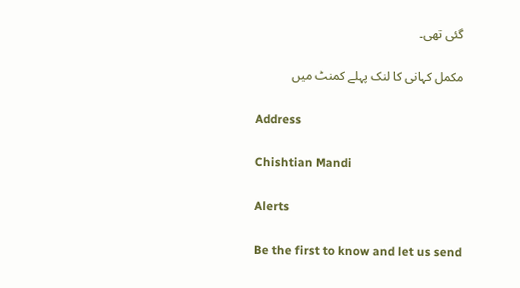گئی تھی۔

مکمل کہانی کا لنک پہلے کمنٹ میں

Address

Chishtian Mandi

Alerts

Be the first to know and let us send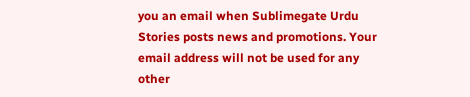you an email when Sublimegate Urdu Stories posts news and promotions. Your email address will not be used for any other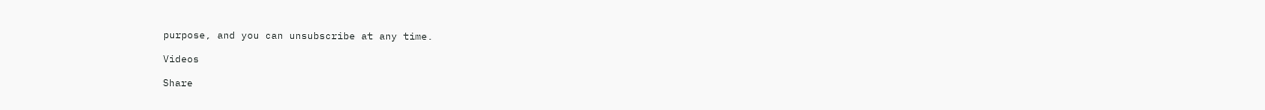purpose, and you can unsubscribe at any time.

Videos

Share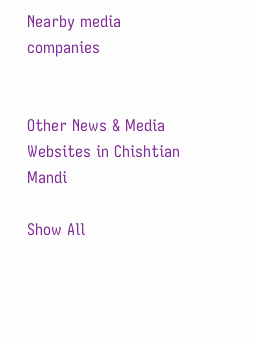Nearby media companies


Other News & Media Websites in Chishtian Mandi

Show All